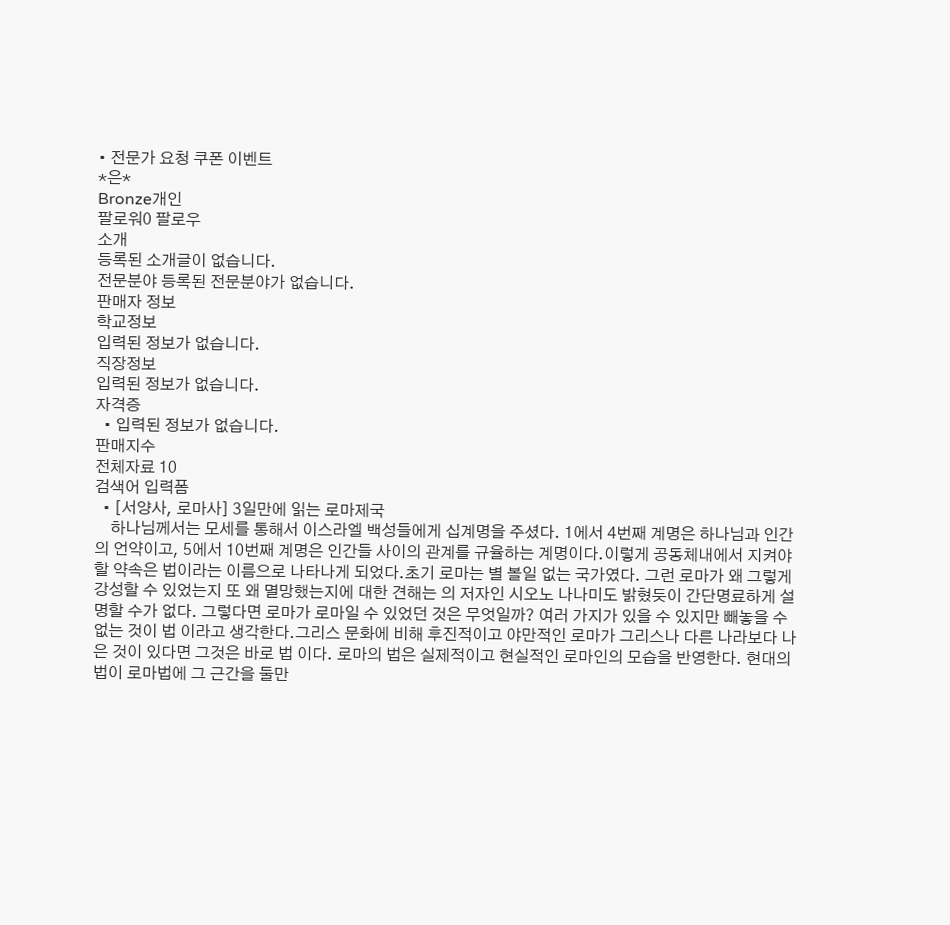• 전문가 요청 쿠폰 이벤트
*은*
Bronze개인
팔로워0 팔로우
소개
등록된 소개글이 없습니다.
전문분야 등록된 전문분야가 없습니다.
판매자 정보
학교정보
입력된 정보가 없습니다.
직장정보
입력된 정보가 없습니다.
자격증
  • 입력된 정보가 없습니다.
판매지수
전체자료 10
검색어 입력폼
  • [서양사, 로마사] 3일만에 읽는 로마제국
    하나님께서는 모세를 통해서 이스라엘 백성들에게 십계명을 주셨다. 1에서 4번째 계명은 하나님과 인간의 언약이고, 5에서 10번째 계명은 인간들 사이의 관계를 규율하는 계명이다.이렇게 공동체내에서 지켜야 할 약속은 법이라는 이름으로 나타나게 되었다.초기 로마는 별 볼일 없는 국가였다. 그런 로마가 왜 그렇게 강성할 수 있었는지 또 왜 멸망했는지에 대한 견해는 의 저자인 시오노 나나미도 밝혔듯이 간단명료하게 설명할 수가 없다. 그렇다면 로마가 로마일 수 있었던 것은 무엇일까? 여러 가지가 있을 수 있지만 빼놓을 수 없는 것이 법 이라고 생각한다.그리스 문화에 비해 후진적이고 야만적인 로마가 그리스나 다른 나라보다 나은 것이 있다면 그것은 바로 법 이다. 로마의 법은 실제적이고 현실적인 로마인의 모습을 반영한다. 현대의 법이 로마법에 그 근간을 둘만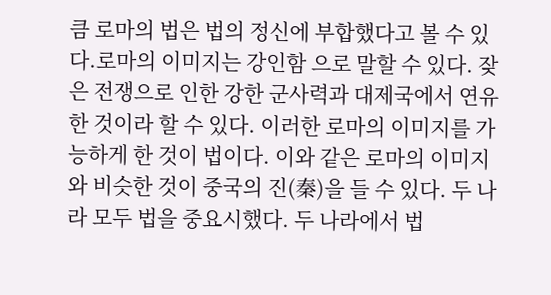큼 로마의 법은 법의 정신에 부합했다고 볼 수 있다.로마의 이미지는 강인함 으로 말할 수 있다. 잦은 전쟁으로 인한 강한 군사력과 대제국에서 연유한 것이라 할 수 있다. 이러한 로마의 이미지를 가능하게 한 것이 법이다. 이와 같은 로마의 이미지와 비슷한 것이 중국의 진(秦)을 들 수 있다. 두 나라 모두 법을 중요시했다. 두 나라에서 법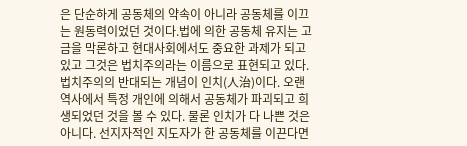은 단순하게 공동체의 약속이 아니라 공동체를 이끄는 원동력이었던 것이다.법에 의한 공동체 유지는 고금을 막론하고 현대사회에서도 중요한 과제가 되고 있고 그것은 법치주의라는 이름으로 표현되고 있다. 법치주의의 반대되는 개념이 인치(人治)이다. 오랜 역사에서 특정 개인에 의해서 공동체가 파괴되고 희생되었던 것을 볼 수 있다. 물론 인치가 다 나쁜 것은 아니다. 선지자적인 지도자가 한 공동체를 이끈다면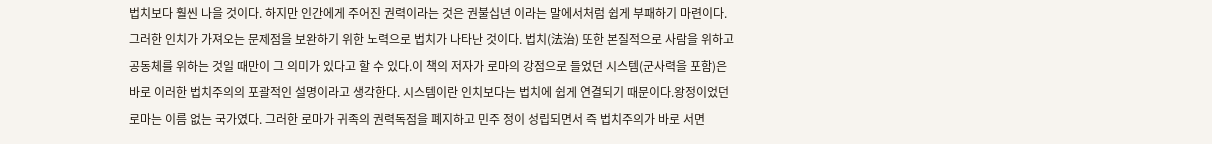법치보다 훨씬 나을 것이다. 하지만 인간에게 주어진 권력이라는 것은 권불십년 이라는 말에서처럼 쉽게 부패하기 마련이다. 그러한 인치가 가져오는 문제점을 보완하기 위한 노력으로 법치가 나타난 것이다. 법치(法治) 또한 본질적으로 사람을 위하고 공동체를 위하는 것일 때만이 그 의미가 있다고 할 수 있다.이 책의 저자가 로마의 강점으로 들었던 시스템(군사력을 포함)은 바로 이러한 법치주의의 포괄적인 설명이라고 생각한다. 시스템이란 인치보다는 법치에 쉽게 연결되기 때문이다.왕정이었던 로마는 이름 없는 국가였다. 그러한 로마가 귀족의 권력독점을 폐지하고 민주 정이 성립되면서 즉 법치주의가 바로 서면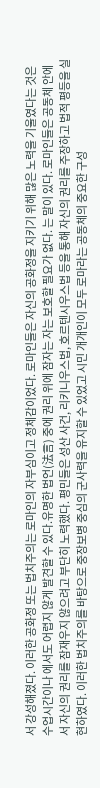서 강성해졌다. 이러한 공화정 또는 법치주의는 로마인의 자부심이고 정체감이었다. 로마인들은 자신의 공화정을 지키기 위해 많은 노력을 기울였다는 것은 수업시간이나 에서도 어렵지 않게 발견할 수 있다.유명한 법언(法言) 중에 권리 위에 잠자는 자는 보호할 필요가 없다. 는 말이 있다. 로마인들은 공동체 안에서 자신의 권리를 잠재우지 않으려고 부단히 노력했다. 평민들은 성산 사건, 리키니우스법, 호르텐시우스법 등을 통해 자신의 권리를 주장하고 법적 평등을 실현하였다. 이러한 법치주의를 바탕으로 중장보병 중심의 군사력을 유지할 수 있었고 시민 개개인이 모두 로마라는 공동체의 중요한 구성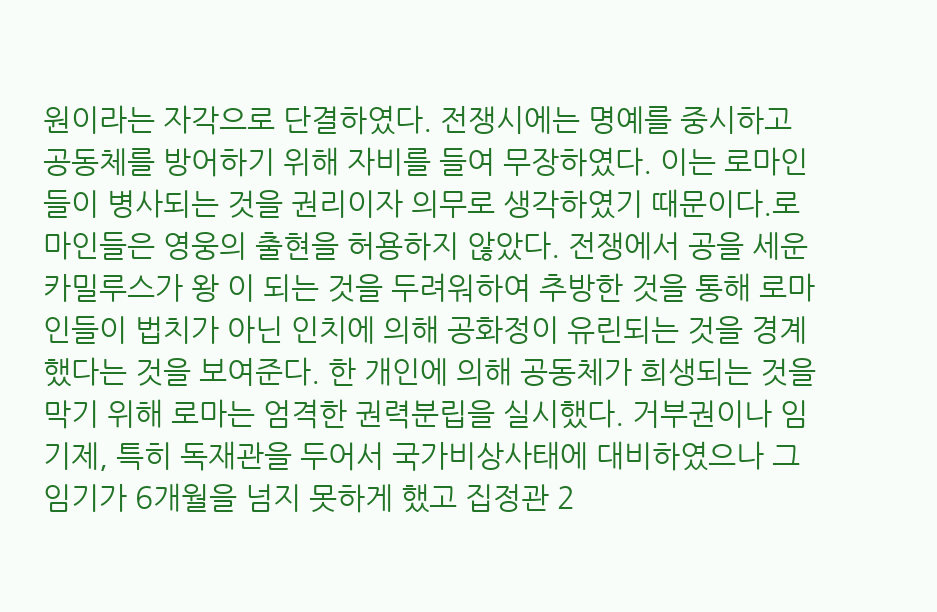원이라는 자각으로 단결하였다. 전쟁시에는 명예를 중시하고 공동체를 방어하기 위해 자비를 들여 무장하였다. 이는 로마인들이 병사되는 것을 권리이자 의무로 생각하였기 때문이다.로마인들은 영웅의 출현을 허용하지 않았다. 전쟁에서 공을 세운 카밀루스가 왕 이 되는 것을 두려워하여 추방한 것을 통해 로마인들이 법치가 아닌 인치에 의해 공화정이 유린되는 것을 경계했다는 것을 보여준다. 한 개인에 의해 공동체가 희생되는 것을 막기 위해 로마는 엄격한 권력분립을 실시했다. 거부권이나 임기제, 특히 독재관을 두어서 국가비상사태에 대비하였으나 그 임기가 6개월을 넘지 못하게 했고 집정관 2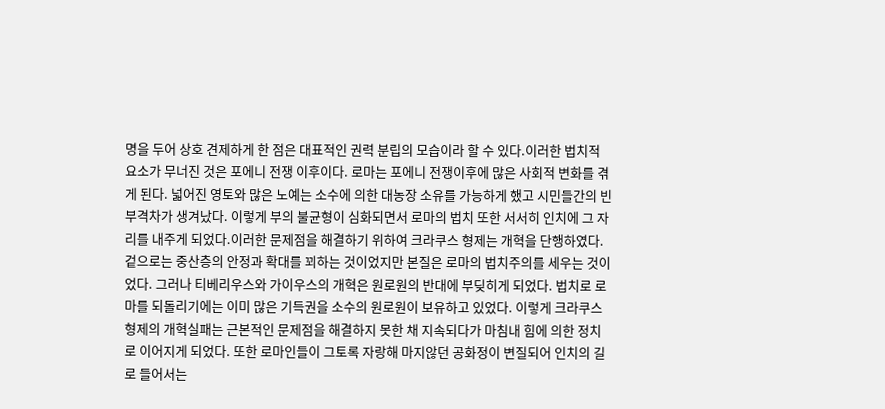명을 두어 상호 견제하게 한 점은 대표적인 권력 분립의 모습이라 할 수 있다.이러한 법치적 요소가 무너진 것은 포에니 전쟁 이후이다. 로마는 포에니 전쟁이후에 많은 사회적 변화를 겪게 된다. 넓어진 영토와 많은 노예는 소수에 의한 대농장 소유를 가능하게 했고 시민들간의 빈부격차가 생겨났다. 이렇게 부의 불균형이 심화되면서 로마의 법치 또한 서서히 인치에 그 자리를 내주게 되었다.이러한 문제점을 해결하기 위하여 크라쿠스 형제는 개혁을 단행하였다. 겉으로는 중산층의 안정과 확대를 꾀하는 것이었지만 본질은 로마의 법치주의를 세우는 것이었다. 그러나 티베리우스와 가이우스의 개혁은 원로원의 반대에 부딪히게 되었다. 법치로 로마를 되돌리기에는 이미 많은 기득권을 소수의 원로원이 보유하고 있었다. 이렇게 크라쿠스 형제의 개혁실패는 근본적인 문제점을 해결하지 못한 채 지속되다가 마침내 힘에 의한 정치로 이어지게 되었다. 또한 로마인들이 그토록 자랑해 마지않던 공화정이 변질되어 인치의 길로 들어서는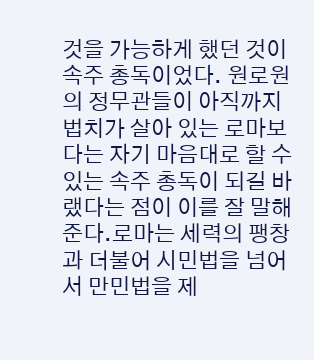것을 가능하게 했던 것이 속주 총독이었다. 원로원의 정무관들이 아직까지 법치가 살아 있는 로마보다는 자기 마음대로 할 수 있는 속주 총독이 되길 바랬다는 점이 이를 잘 말해준다.로마는 세력의 팽창과 더불어 시민법을 넘어서 만민법을 제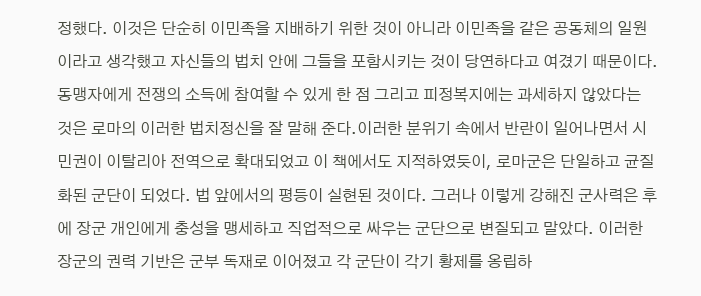정했다. 이것은 단순히 이민족을 지배하기 위한 것이 아니라 이민족을 같은 공동체의 일원이라고 생각했고 자신들의 법치 안에 그들을 포함시키는 것이 당연하다고 여겼기 때문이다. 동맹자에게 전쟁의 소득에 참여할 수 있게 한 점 그리고 피정복지에는 과세하지 않았다는 것은 로마의 이러한 법치정신을 잘 말해 준다.이러한 분위기 속에서 반란이 일어나면서 시민권이 이탈리아 전역으로 확대되었고 이 책에서도 지적하였듯이, 로마군은 단일하고 균질화된 군단이 되었다. 법 앞에서의 평등이 실현된 것이다. 그러나 이렇게 강해진 군사력은 후에 장군 개인에게 충성을 맹세하고 직업적으로 싸우는 군단으로 변질되고 말았다. 이러한 장군의 권력 기반은 군부 독재로 이어졌고 각 군단이 각기 황제를 옹립하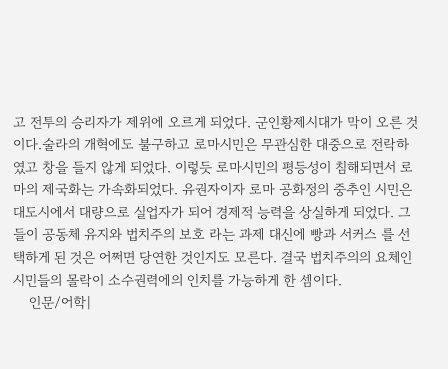고 전투의 승리자가 제위에 오르게 되었다. 군인황제시대가 막이 오른 것이다.술라의 개혁에도 불구하고 로마시민은 무관심한 대중으로 전락하였고 창을 들지 않게 되었다. 이렇듯 로마시민의 평등성이 침해되면서 로마의 제국화는 가속화되었다. 유권자이자 로마 공화정의 중추인 시민은 대도시에서 대량으로 실업자가 되어 경제적 능력을 상실하게 되었다. 그들이 공동체 유지와 법치주의 보호 라는 과제 대신에 빵과 서커스 를 선택하게 된 것은 어쩌면 당연한 것인지도 모른다. 결국 법치주의의 요체인 시민들의 몰락이 소수권력에의 인치를 가능하게 한 셈이다.
    인문/어학|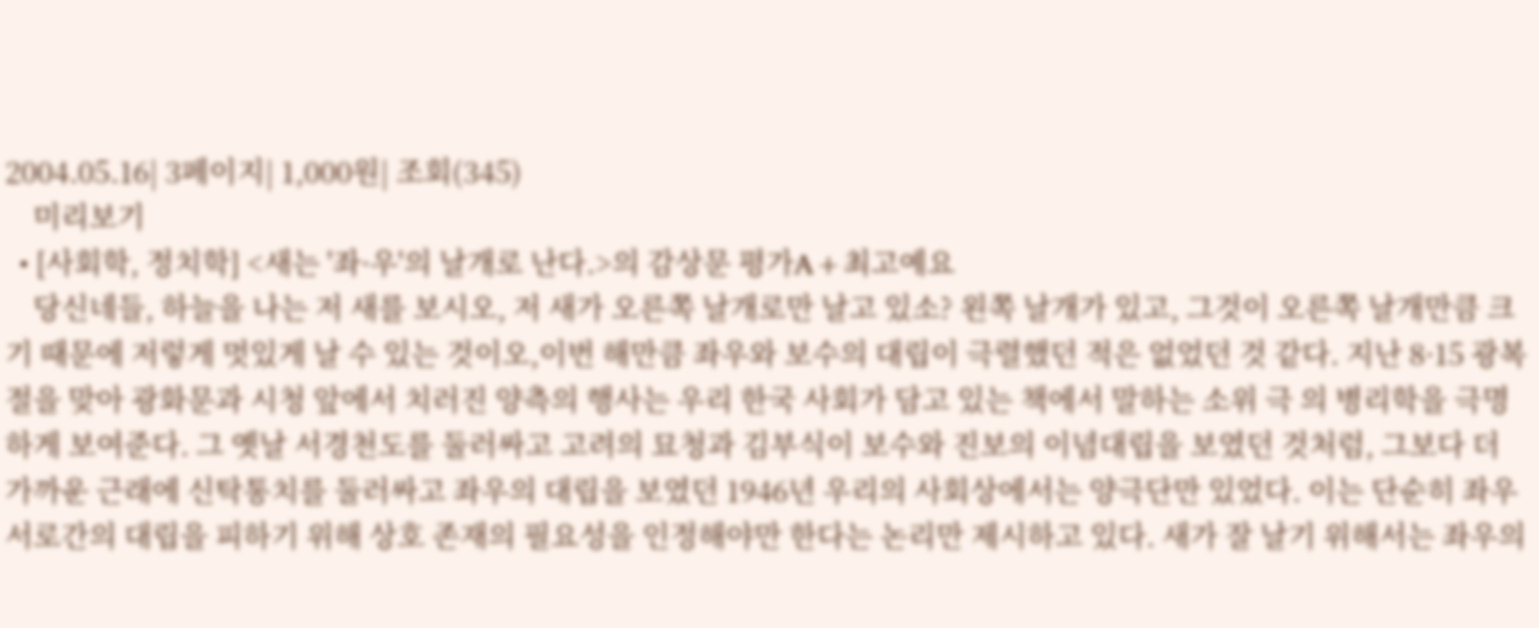2004.05.16| 3페이지| 1,000원| 조회(345)
    미리보기
  • [사회학, 정치학] <새는 '좌·우'의 날개로 난다.>의 감상문 평가A+최고예요
    당신네들, 하늘을 나는 저 새를 보시오, 저 새가 오른쪽 날개로만 날고 있소? 왼쪽 날개가 있고, 그것이 오른쪽 날개만큼 크기 때문에 저렇게 멋있게 날 수 있는 것이오,이번 해만큼 좌우와 보수의 대립이 극렬했던 적은 없었던 것 같다. 지난 8·15 광복절을 맞아 광화문과 시청 앞에서 치러진 양측의 행사는 우리 한국 사회가 담고 있는 책에서 말하는 소위 극 의 병리학을 극명하게 보여준다. 그 옛날 서경천도를 둘러싸고 고려의 묘청과 김부식이 보수와 진보의 이념대립을 보였던 것처럼, 그보다 더 가까운 근래에 신탁통치를 둘러싸고 좌우의 대립을 보였던 1946년 우리의 사회상에서는 양극단만 있었다. 이는 단순히 좌우 서로간의 대립을 피하기 위해 상호 존재의 필요성을 인정해야만 한다는 논리만 제시하고 있다. 새가 잘 날기 위해서는 좌우의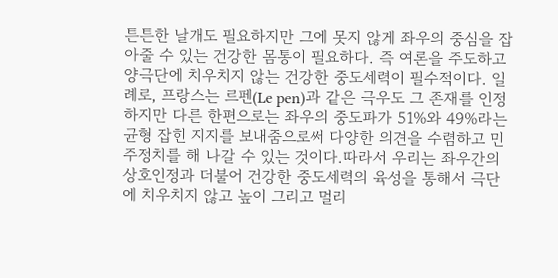튼튼한 날개도 필요하지만 그에 못지 않게 좌우의 중심을 잡아줄 수 있는 건강한 몸통이 필요하다. 즉 여론을 주도하고 양극단에 치우치지 않는 건강한 중도세력이 필수적이다. 일례로, 프랑스는 르펜(Le pen)과 같은 극우도 그 존재를 인정하지만 다른 한편으로는 좌우의 중도파가 51%와 49%라는 균형 잡힌 지지를 보내줌으로써 다양한 의견을 수렴하고 민주정치를 해 나갈 수 있는 것이다.따라서 우리는 좌우간의 상호인정과 더불어 건강한 중도세력의 육성을 통해서 극단에 치우치지 않고 높이 그리고 멀리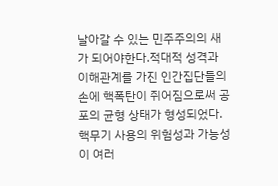날아갈 수 있는 민주주의의 새가 되어야한다.적대적 성격과 이해관계를 가진 인간집단들의 손에 핵폭탄이 쥐어짐으로써 공포의 균형 상태가 형성되었다. 핵무기 사용의 위험성과 가능성이 여러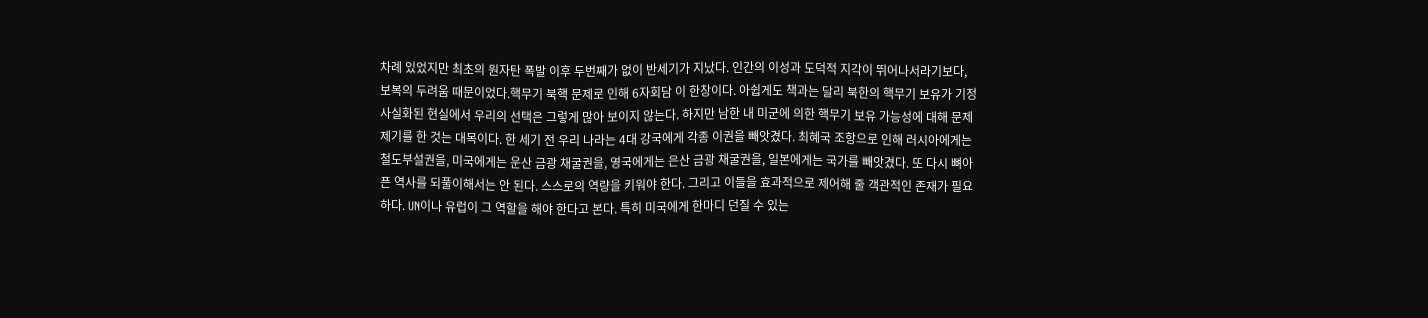차례 있었지만 최초의 원자탄 폭발 이후 두번째가 없이 반세기가 지났다. 인간의 이성과 도덕적 지각이 뛰어나서라기보다, 보복의 두려움 때문이었다.핵무기 북핵 문제로 인해 6자회담 이 한창이다. 아쉽게도 책과는 달리 북한의 핵무기 보유가 기정 사실화된 현실에서 우리의 선택은 그렇게 많아 보이지 않는다. 하지만 남한 내 미군에 의한 핵무기 보유 가능성에 대해 문제제기를 한 것는 대목이다. 한 세기 전 우리 나라는 4대 강국에게 각종 이권을 빼앗겼다. 최혜국 조항으로 인해 러시아에게는 철도부설권을, 미국에게는 운산 금광 채굴권을, 영국에게는 은산 금광 채굴권을, 일본에게는 국가를 빼앗겼다. 또 다시 뼈아픈 역사를 되풀이해서는 안 된다. 스스로의 역량을 키워야 한다. 그리고 이들을 효과적으로 제어해 줄 객관적인 존재가 필요하다. UN이나 유럽이 그 역할을 해야 한다고 본다. 특히 미국에게 한마디 던질 수 있는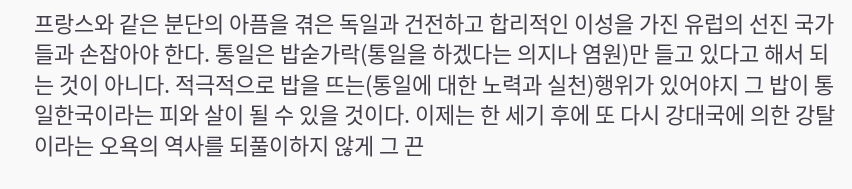프랑스와 같은 분단의 아픔을 겪은 독일과 건전하고 합리적인 이성을 가진 유럽의 선진 국가들과 손잡아야 한다. 통일은 밥숟가락(통일을 하겠다는 의지나 염원)만 들고 있다고 해서 되는 것이 아니다. 적극적으로 밥을 뜨는(통일에 대한 노력과 실천)행위가 있어야지 그 밥이 통일한국이라는 피와 살이 될 수 있을 것이다. 이제는 한 세기 후에 또 다시 강대국에 의한 강탈이라는 오욕의 역사를 되풀이하지 않게 그 끈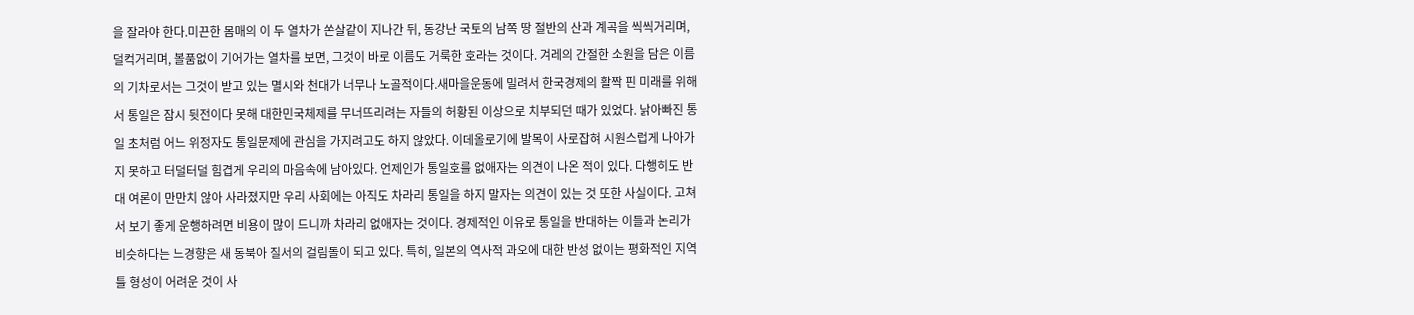을 잘라야 한다.미끈한 몸매의 이 두 열차가 쏜살같이 지나간 뒤, 동강난 국토의 남쪽 땅 절반의 산과 계곡을 씩씩거리며, 덜컥거리며, 볼품없이 기어가는 열차를 보면, 그것이 바로 이름도 거룩한 호라는 것이다. 겨레의 간절한 소원을 담은 이름의 기차로서는 그것이 받고 있는 멸시와 천대가 너무나 노골적이다.새마을운동에 밀려서 한국경제의 활짝 핀 미래를 위해서 통일은 잠시 뒷전이다 못해 대한민국체제를 무너뜨리려는 자들의 허황된 이상으로 치부되던 때가 있었다. 낡아빠진 통일 초처럼 어느 위정자도 통일문제에 관심을 가지려고도 하지 않았다. 이데올로기에 발목이 사로잡혀 시원스럽게 나아가지 못하고 터덜터덜 힘겹게 우리의 마음속에 남아있다. 언제인가 통일호를 없애자는 의견이 나온 적이 있다. 다행히도 반대 여론이 만만치 않아 사라졌지만 우리 사회에는 아직도 차라리 통일을 하지 말자는 의견이 있는 것 또한 사실이다. 고쳐서 보기 좋게 운행하려면 비용이 많이 드니까 차라리 없애자는 것이다. 경제적인 이유로 통일을 반대하는 이들과 논리가 비슷하다는 느경향은 새 동북아 질서의 걸림돌이 되고 있다. 특히, 일본의 역사적 과오에 대한 반성 없이는 평화적인 지역 틀 형성이 어려운 것이 사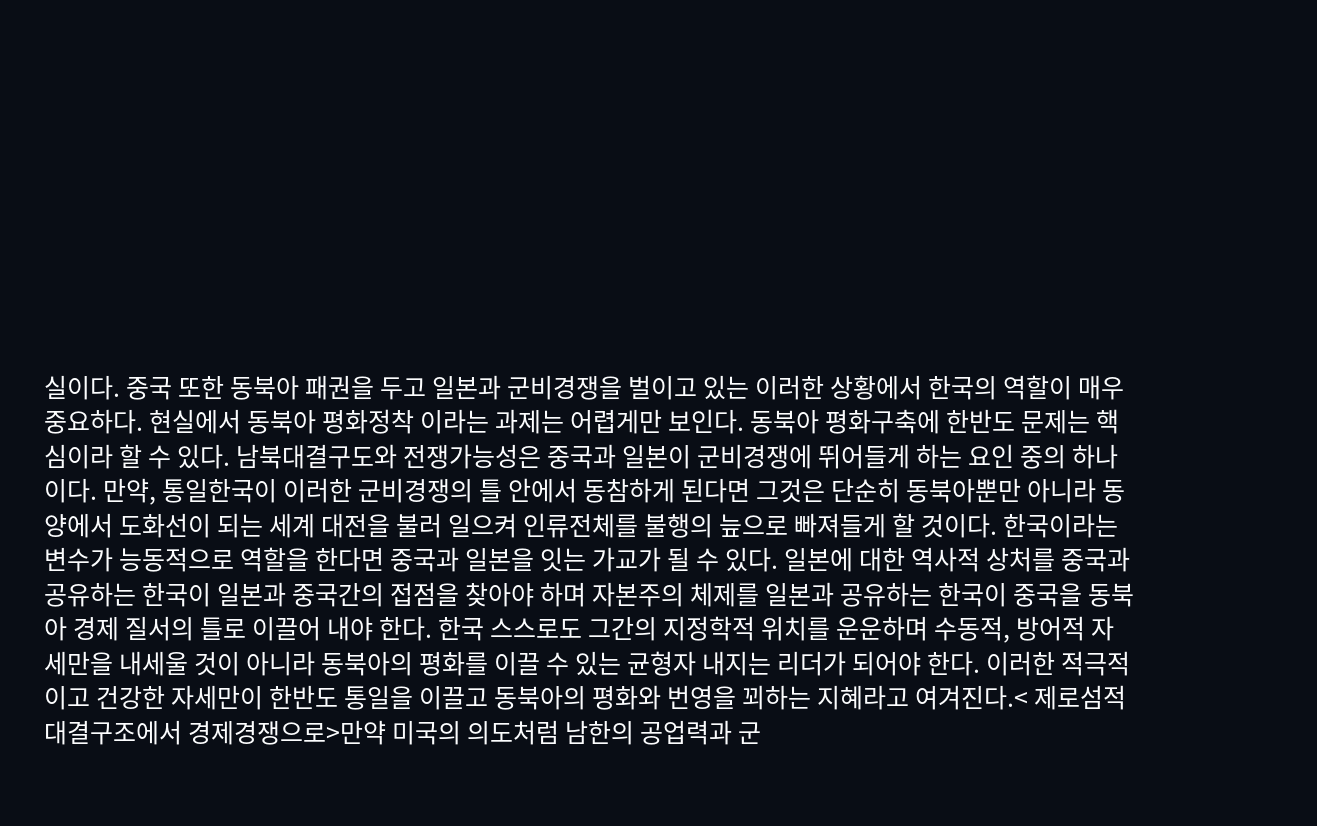실이다. 중국 또한 동북아 패권을 두고 일본과 군비경쟁을 벌이고 있는 이러한 상황에서 한국의 역할이 매우 중요하다. 현실에서 동북아 평화정착 이라는 과제는 어렵게만 보인다. 동북아 평화구축에 한반도 문제는 핵심이라 할 수 있다. 남북대결구도와 전쟁가능성은 중국과 일본이 군비경쟁에 뛰어들게 하는 요인 중의 하나이다. 만약, 통일한국이 이러한 군비경쟁의 틀 안에서 동참하게 된다면 그것은 단순히 동북아뿐만 아니라 동양에서 도화선이 되는 세계 대전을 불러 일으켜 인류전체를 불행의 늪으로 빠져들게 할 것이다. 한국이라는 변수가 능동적으로 역할을 한다면 중국과 일본을 잇는 가교가 될 수 있다. 일본에 대한 역사적 상처를 중국과 공유하는 한국이 일본과 중국간의 접점을 찾아야 하며 자본주의 체제를 일본과 공유하는 한국이 중국을 동북아 경제 질서의 틀로 이끌어 내야 한다. 한국 스스로도 그간의 지정학적 위치를 운운하며 수동적, 방어적 자세만을 내세울 것이 아니라 동북아의 평화를 이끌 수 있는 균형자 내지는 리더가 되어야 한다. 이러한 적극적이고 건강한 자세만이 한반도 통일을 이끌고 동북아의 평화와 번영을 꾀하는 지혜라고 여겨진다.< 제로섬적 대결구조에서 경제경쟁으로>만약 미국의 의도처럼 남한의 공업력과 군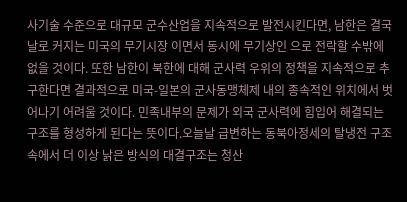사기술 수준으로 대규모 군수산업을 지속적으로 발전시킨다면, 남한은 결국 날로 커지는 미국의 무기시장 이면서 동시에 무기상인 으로 전락할 수밖에 없을 것이다. 또한 남한이 북한에 대해 군사력 우위의 정책을 지속적으로 추구한다면 결과적으로 미국-일본의 군사동맹체제 내의 종속적인 위치에서 벗어나기 어려울 것이다. 민족내부의 문제가 외국 군사력에 힘입어 해결되는 구조를 형성하게 된다는 뜻이다.오늘날 급변하는 동북아정세의 탈냉전 구조 속에서 더 이상 낡은 방식의 대결구조는 청산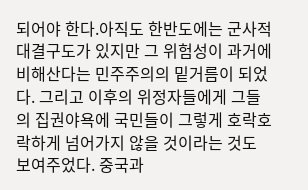되어야 한다.아직도 한반도에는 군사적 대결구도가 있지만 그 위험성이 과거에 비해산다는 민주주의의 밑거름이 되었다. 그리고 이후의 위정자들에게 그들의 집권야욕에 국민들이 그렇게 호락호락하게 넘어가지 않을 것이라는 것도 보여주었다. 중국과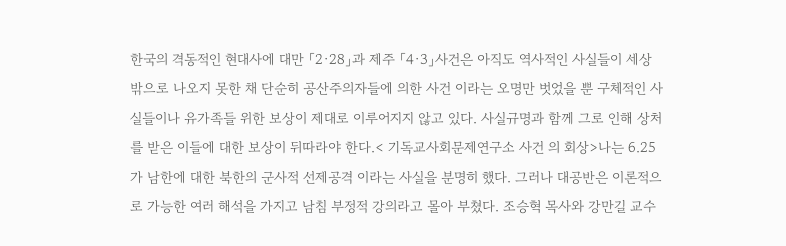한국의 격동적인 현대사에 대만 「2·28」과 제주 「4·3」사건은 아직도 역사적인 사실들이 세상 밖으로 나오지 못한 채 단순히 공산주의자들에 의한 사건 이라는 오명만 벗었을 뿐 구체적인 사실들이나 유가족들 위한 보상이 제대로 이루어지지 않고 있다. 사실규명과 함께 그로 인해 상처를 받은 이들에 대한 보상이 뒤따라야 한다.< 기독교사회문제연구소 사건 의 회상>나는 6.25가 남한에 대한 북한의 군사적 선제공격 이라는 사실을 분명히 했다. 그러나 대공반은 이론적으로 가능한 여러 해석을 가지고 남침 부정적 강의라고 몰아 부쳤다. 조승혁 목사와 강만길 교수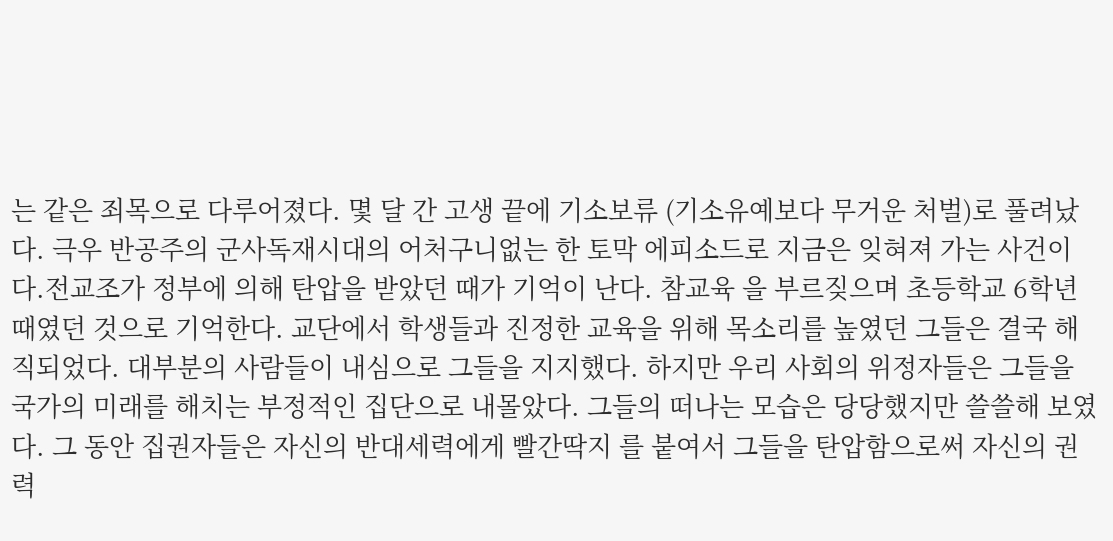는 같은 죄목으로 다루어졌다. 몇 달 간 고생 끝에 기소보류 (기소유예보다 무거운 처벌)로 풀려났다. 극우 반공주의 군사독재시대의 어처구니없는 한 토막 에피소드로 지금은 잊혀져 가는 사건이다.전교조가 정부에 의해 탄압을 받았던 때가 기억이 난다. 참교육 을 부르짖으며 초등학교 6학년 때였던 것으로 기억한다. 교단에서 학생들과 진정한 교육을 위해 목소리를 높였던 그들은 결국 해직되었다. 대부분의 사람들이 내심으로 그들을 지지했다. 하지만 우리 사회의 위정자들은 그들을 국가의 미래를 해치는 부정적인 집단으로 내몰았다. 그들의 떠나는 모습은 당당했지만 쓸쓸해 보였다. 그 동안 집권자들은 자신의 반대세력에게 빨간딱지 를 붙여서 그들을 탄압함으로써 자신의 권력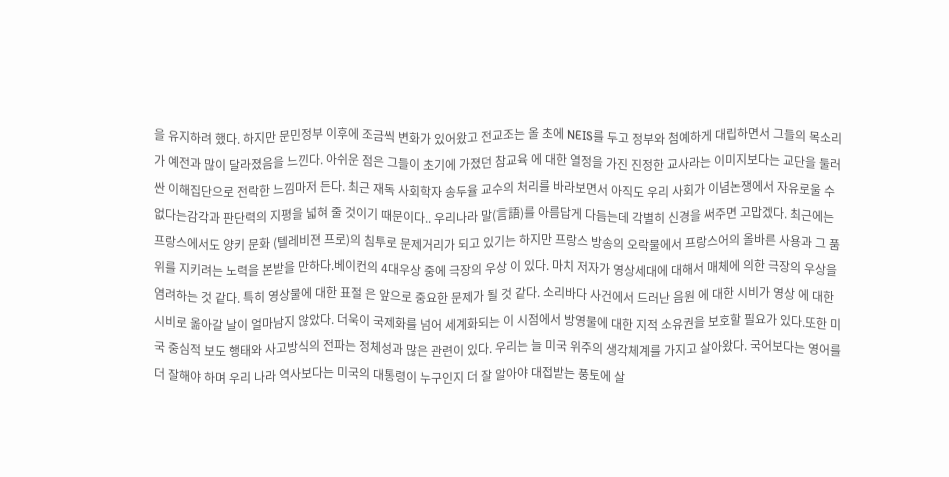을 유지하려 했다. 하지만 문민정부 이후에 조금씩 변화가 있어왔고 전교조는 올 초에 NEIS를 두고 정부와 첨예하게 대립하면서 그들의 목소리가 예전과 많이 달라졌음을 느낀다. 아쉬운 점은 그들이 초기에 가졌던 참교육 에 대한 열정을 가진 진정한 교사라는 이미지보다는 교단을 둘러싼 이해집단으로 전락한 느낌마저 든다. 최근 재독 사회학자 송두율 교수의 처리를 바라보면서 아직도 우리 사회가 이념논쟁에서 자유로울 수 없다는감각과 판단력의 지평을 넓혀 줄 것이기 때문이다.. 우리나라 말(言語)를 아름답게 다듬는데 각별히 신경을 써주면 고맙겠다. 최근에는 프랑스에서도 양키 문화 (텔레비젼 프로)의 침투로 문제거리가 되고 있기는 하지만 프랑스 방송의 오락물에서 프랑스어의 올바른 사용과 그 품위를 지키려는 노력을 본받을 만하다.베이컨의 4대우상 중에 극장의 우상 이 있다. 마치 저자가 영상세대에 대해서 매체에 의한 극장의 우상을 염려하는 것 같다. 특히 영상물에 대한 표절 은 앞으로 중요한 문제가 될 것 같다. 소리바다 사건에서 드러난 음원 에 대한 시비가 영상 에 대한 시비로 옮아갈 날이 얼마남지 않았다. 더욱이 국제화를 넘어 세계화되는 이 시점에서 방영물에 대한 지적 소유권을 보호할 필요가 있다.또한 미국 중심적 보도 행태와 사고방식의 전파는 정체성과 많은 관련이 있다. 우리는 늘 미국 위주의 생각체계를 가지고 살아왔다. 국어보다는 영어를 더 잘해야 하며 우리 나라 역사보다는 미국의 대통령이 누구인지 더 잘 알아야 대접받는 풍토에 살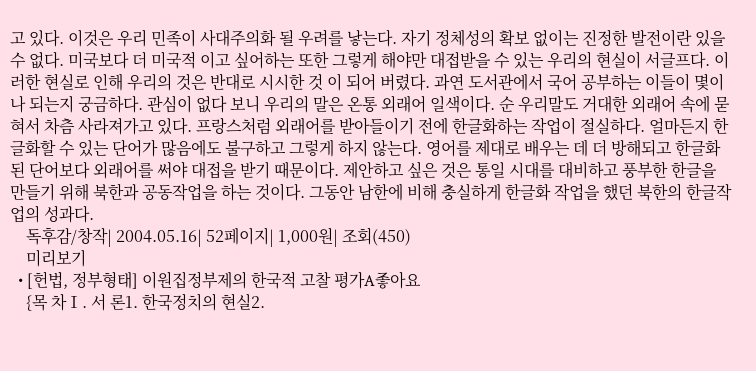고 있다. 이것은 우리 민족이 사대주의화 될 우려를 낳는다. 자기 정체성의 확보 없이는 진정한 발전이란 있을 수 없다. 미국보다 더 미국적 이고 싶어하는 또한 그렇게 해야만 대접받을 수 있는 우리의 현실이 서글프다. 이러한 현실로 인해 우리의 것은 반대로 시시한 것 이 되어 버렸다. 과연 도서관에서 국어 공부하는 이들이 몇이나 되는지 궁금하다. 관심이 없다 보니 우리의 말은 온통 외래어 일색이다. 순 우리말도 거대한 외래어 속에 묻혀서 차츰 사라져가고 있다. 프랑스처럼 외래어를 받아들이기 전에 한글화하는 작업이 절실하다. 얼마든지 한글화할 수 있는 단어가 많음에도 불구하고 그렇게 하지 않는다. 영어를 제대로 배우는 데 더 방해되고 한글화된 단어보다 외래어를 써야 대접을 받기 때문이다. 제안하고 싶은 것은 통일 시대를 대비하고 풍부한 한글을 만들기 위해 북한과 공동작업을 하는 것이다. 그동안 남한에 비해 충실하게 한글화 작업을 했던 북한의 한글작업의 성과다.
    독후감/창작| 2004.05.16| 52페이지| 1,000원| 조회(450)
    미리보기
  • [헌법, 정부형태] 이원집정부제의 한국적 고찰 평가A좋아요
    {목 차Ⅰ. 서 론1. 한국정치의 현실2.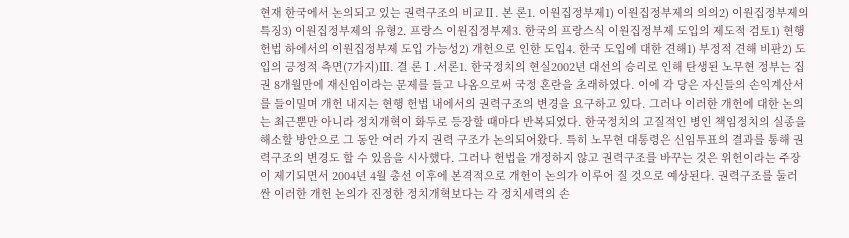현재 한국에서 논의되고 있는 권력구조의 비교Ⅱ. 본 론1. 이원집정부제1) 이원집정부제의 의의2) 이원집정부제의 특징3) 이원집정부제의 유형2. 프랑스 이원집정부제3. 한국의 프랑스식 이원집정부제 도입의 제도적 검토1) 현행 헌법 하에서의 이원집정부제 도입 가능성2) 개헌으로 인한 도입4. 한국 도입에 대한 견해1) 부정적 견해 비판2) 도입의 긍정적 측면(7가지)Ⅲ. 결 론Ⅰ.서론1. 한국정치의 현실2002년 대선의 승리로 인해 탄생된 노무현 정부는 집권 8개월만에 재신임이라는 문제를 들고 나옴으로써 국정 혼란을 초래하였다. 이에 각 당은 자신들의 손익계산서를 들이밀며 개헌 내지는 현행 헌법 내에서의 권력구조의 변경을 요구하고 있다. 그러나 이러한 개헌에 대한 논의는 최근뿐만 아니라 정치개혁이 화두로 등장할 때마다 반복되었다. 한국정치의 고질적인 병인 책임정치의 실종을 해소할 방안으로 그 동안 여러 가지 권력 구조가 논의되어왔다. 특히 노무현 대통령은 신임투표의 결과를 통해 권력구조의 변경도 할 수 있음을 시사했다. 그러나 헌법을 개정하지 않고 권력구조를 바꾸는 것은 위헌이라는 주장이 제기되면서 2004년 4월 총선 이후에 본격적으로 개헌이 논의가 이루어 질 것으로 예상된다. 권력구조를 둘러 싼 이러한 개헌 논의가 진정한 정치개혁보다는 각 정치세력의 손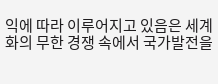익에 따라 이루어지고 있음은 세계화의 무한 경쟁 속에서 국가발전을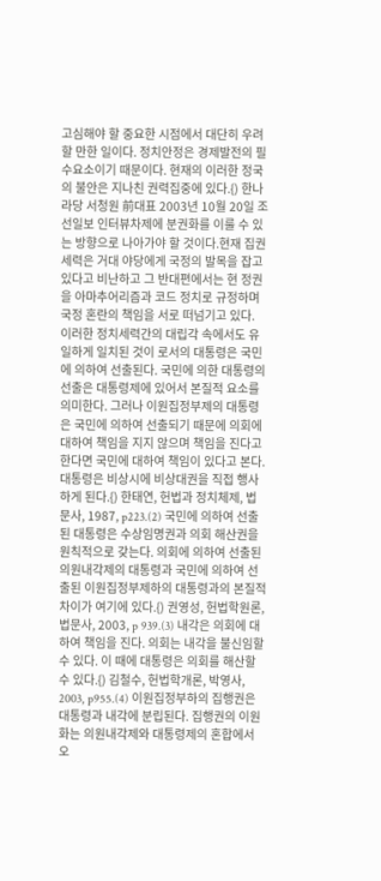고심해야 할 중요한 시점에서 대단히 우려할 만한 일이다. 정치안정은 경제발전의 필수요소이기 때문이다. 현재의 이러한 정국의 불안은 지나친 권력집중에 있다.{) 한나라당 서청원 前대표 2003년 10월 20일 조선일보 인터뷰차제에 분권화를 이룰 수 있는 방향으로 나아가야 할 것이다.현재 집권세력은 거대 야당에게 국정의 발목을 잡고 있다고 비난하고 그 반대편에서는 현 정권을 아마추어리즘과 코드 정치로 규정하며 국정 혼란의 책임을 서로 떠넘기고 있다. 이러한 정치세력간의 대립각 속에서도 유일하게 일치된 것이 로서의 대통령은 국민에 의하여 선출된다. 국민에 의한 대통령의 선출은 대통령제에 있어서 본질적 요소를 의미한다. 그러나 이원집정부제의 대통령은 국민에 의하여 선출되기 때문에 의회에 대하여 책임을 지지 않으며 책임을 진다고 한다면 국민에 대하여 책임이 있다고 본다. 대통령은 비상시에 비상대권을 직접 행사하게 된다.{) 한태연, 헌법과 정치체제, 법문사, 1987, p223.(2) 국민에 의하여 선출된 대통령은 수상임명권과 의회 해산권을 원칙적으로 갖는다. 의회에 의하여 선출된 의원내각제의 대통령과 국민에 의하여 선출된 이원집정부제하의 대통령과의 본질적 차이가 여기에 있다.{) 권영성, 헌법학원론, 법문사, 2003, p 939.(3) 내각은 의회에 대하여 책임을 진다. 의회는 내각을 불신임할 수 있다. 이 때에 대통령은 의회를 해산할 수 있다.{) 김철수, 헌법학개론, 박영사, 2003, p955.(4) 이원집정부하의 집행권은 대통령과 내각에 분립된다. 집행권의 이원화는 의원내각제와 대통령제의 혼합에서 오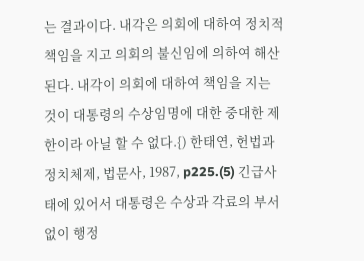는 결과이다. 내각은 의회에 대하여 정치적 책임을 지고 의회의 불신임에 의하여 해산된다. 내각이 의회에 대하여 책임을 지는 것이 대통령의 수상임명에 대한 중대한 제한이라 아닐 할 수 없다.{) 한태연, 헌법과 정치체제, 법문사, 1987, p225.(5) 긴급사태에 있어서 대통령은 수상과 각료의 부서 없이 행정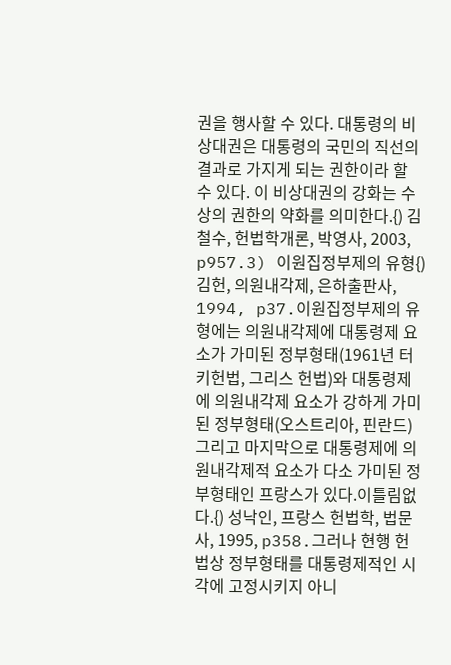권을 행사할 수 있다. 대통령의 비상대권은 대통령의 국민의 직선의 결과로 가지게 되는 권한이라 할 수 있다. 이 비상대권의 강화는 수상의 권한의 약화를 의미한다.{) 김철수, 헌법학개론, 박영사, 2003, p957.3) 이원집정부제의 유형{) 김헌, 의원내각제, 은하출판사, 1994, p37.이원집정부제의 유형에는 의원내각제에 대통령제 요소가 가미된 정부형태(1961년 터키헌법, 그리스 헌법)와 대통령제에 의원내각제 요소가 강하게 가미된 정부형태(오스트리아, 핀란드) 그리고 마지막으로 대통령제에 의원내각제적 요소가 다소 가미된 정부형태인 프랑스가 있다.이틀림없다.{) 성낙인, 프랑스 헌법학, 법문사, 1995, p358.그러나 현행 헌법상 정부형태를 대통령제적인 시각에 고정시키지 아니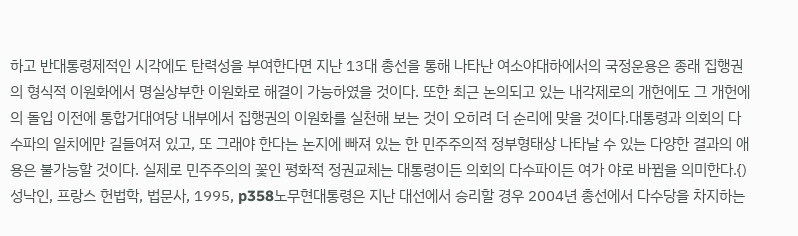하고 반대통령제적인 시각에도 탄력성을 부여한다면 지난 13대 총선을 통해 나타난 여소야대하에서의 국정운용은 종래 집행권의 형식적 이원화에서 명실상부한 이원화로 해결이 가능하였을 것이다. 또한 최근 논의되고 있는 내각제로의 개헌에도 그 개헌에의 돌입 이전에 통합거대여당 내부에서 집행권의 이원화를 실천해 보는 것이 오히려 더 순리에 맞을 것이다.대통령과 의회의 다수파의 일치에만 길들여져 있고, 또 그래야 한다는 논지에 빠져 있는 한 민주주의적 정부형태상 나타날 수 있는 다양한 결과의 애용은 불가능할 것이다. 실제로 민주주의의 꽃인 평화적 정권교체는 대통령이든 의회의 다수파이든 여가 야로 바뀜을 의미한다.{) 성낙인, 프랑스 헌법학, 법문사, 1995, p358노무현대통령은 지난 대선에서 승리할 경우 2004년 총선에서 다수당을 차지하는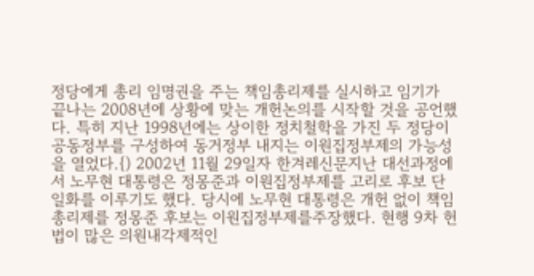정당에게 총리 임명권을 주는 책임총리제를 실시하고 임기가 끝나는 2008년에 상황에 맞는 개헌논의를 시작할 것을 공언했다. 특히 지난 1998년에는 상이한 정치철학을 가진 두 정당이 공동정부를 구성하여 동거정부 내지는 이원집정부제의 가능성을 열었다.{) 2002년 11월 29일자 한겨레신문지난 대선과정에서 노무현 대통령은 정몽준과 이원집정부제를 고리로 후보 단일화를 이루기도 했다. 당시에 노무현 대통령은 개헌 없이 책임총리제를 정몽준 후보는 이원집정부제를주장했다. 현행 9차 헌법이 많은 의원내각제적인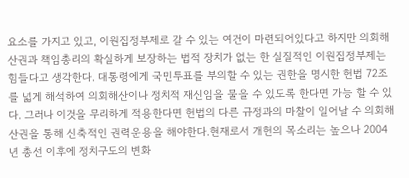요소를 가지고 있고, 이원집정부제로 갈 수 있는 여건이 마련되어있다고 하지만 의회해산권과 책임총리의 확실하게 보장하는 법적 장치가 없는 한 실질적인 이원집정부제는 힘들다고 생각한다. 대통령에게 국민투표를 부의할 수 있는 권한을 명시한 헌법 72조를 넓게 해석하여 의회해산이나 정치적 재신임을 물을 수 있도록 한다면 가능 할 수 있다. 그러나 이것을 무리하게 적용한다면 헌법의 다른 규정과의 마찰이 일어날 수 의회해산권을 통해 신축적인 권력운용을 해야한다.현재로서 개헌의 목소리는 높으나 2004년 총선 이후에 정치구도의 변화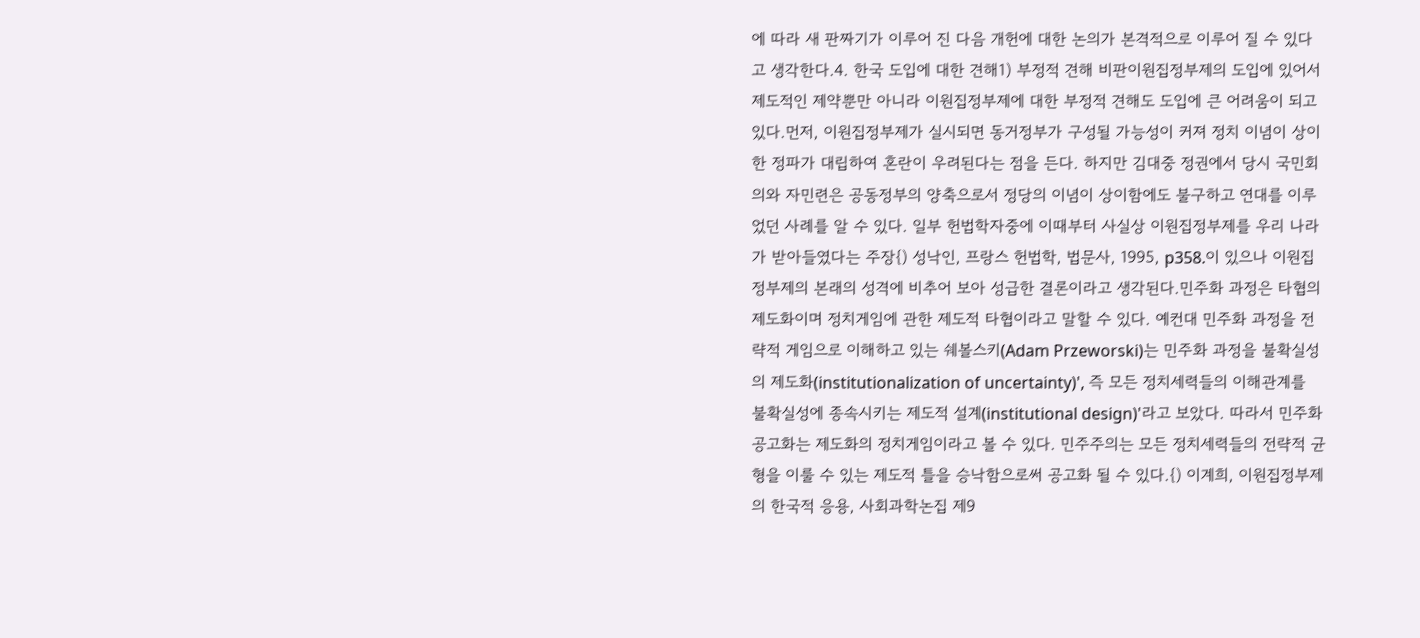에 따라 새 판짜기가 이루어 진 다음 개헌에 대한 논의가 본격적으로 이루어 질 수 있다고 생각한다.4. 한국 도입에 대한 견해1) 부정적 견해 비판이원집정부제의 도입에 있어서 제도적인 제약뿐만 아니라 이원집정부제에 대한 부정적 견해도 도입에 큰 어려움이 되고 있다.먼저, 이원집정부제가 실시되면 동거정부가 구성될 가능성이 커져 정치 이념이 상이한 정파가 대립하여 혼란이 우려된다는 점을 든다. 하지만 김대중 정권에서 당시 국민회의와 자민련은 공동정부의 양축으로서 정당의 이념이 상이함에도 불구하고 연대를 이루었던 사례를 알 수 있다. 일부 헌법학자중에 이때부터 사실상 이원집정부제를 우리 나라가 받아들였다는 주장{) 성낙인, 프랑스 헌법학, 법문사, 1995, p358.이 있으나 이원집정부제의 본래의 성격에 비추어 보아 성급한 결론이라고 생각된다.민주화 과정은 타협의 제도화이며 정치게임에 관한 제도적 타협이라고 말할 수 있다. 예컨대 민주화 과정을 전략적 게임으로 이해하고 있는 쉐볼스키(Adam Przeworski)는 민주화 과정을 불확실성의 제도화(institutionalization of uncertainty)', 즉 모든 정치세력들의 이해관계를 불확실성에 종속시키는 제도적 설계(institutional design)'라고 보았다. 따라서 민주화 공고화는 제도화의 정치게임이라고 볼 수 있다. 민주주의는 모든 정치세력들의 전략적 균형을 이룰 수 있는 제도적 틀을 승낙함으로써 공고화 될 수 있다.{) 이계희, 이원집정부제의 한국적 응용, 사회과학논집 제9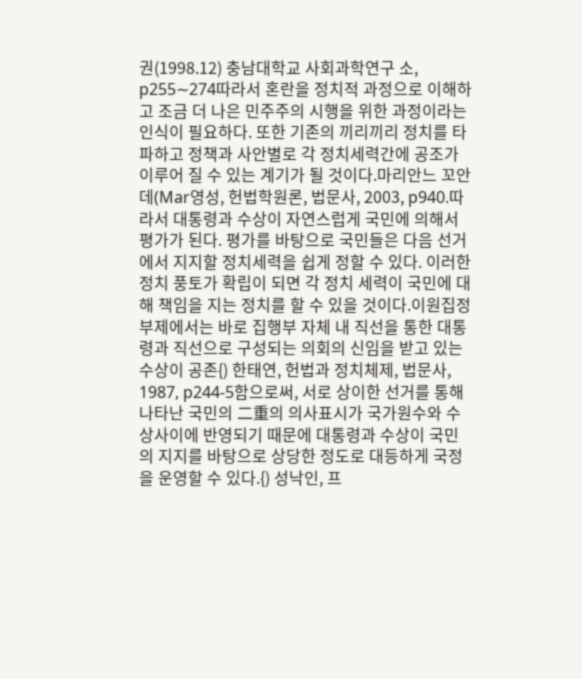권(1998.12) 충남대학교 사회과학연구 소, p255∼274따라서 혼란을 정치적 과정으로 이해하고 조금 더 나은 민주주의 시행을 위한 과정이라는 인식이 필요하다. 또한 기존의 끼리끼리 정치를 타파하고 정책과 사안별로 각 정치세력간에 공조가 이루어 질 수 있는 계기가 될 것이다.마리안느 꼬안데(Mar영성, 헌법학원론, 법문사, 2003, p940.따라서 대통령과 수상이 자연스럽게 국민에 의해서 평가가 된다. 평가를 바탕으로 국민들은 다음 선거에서 지지할 정치세력을 쉽게 정할 수 있다. 이러한 정치 풍토가 확립이 되면 각 정치 세력이 국민에 대해 책임을 지는 정치를 할 수 있을 것이다.이원집정부제에서는 바로 집행부 자체 내 직선을 통한 대통령과 직선으로 구성되는 의회의 신임을 받고 있는 수상이 공존{) 한태연, 헌법과 정치체제, 법문사, 1987, p244-5함으로써, 서로 상이한 선거를 통해 나타난 국민의 二重의 의사표시가 국가원수와 수상사이에 반영되기 때문에 대통령과 수상이 국민의 지지를 바탕으로 상당한 정도로 대등하게 국정을 운영할 수 있다.{) 성낙인, 프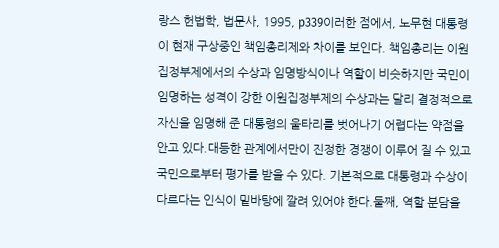랑스 헌법학, 법문사, 1995, p339이러한 점에서, 노무현 대통령이 현재 구상중인 책임총리제와 차이를 보인다. 책임총리는 이원집정부제에서의 수상과 임명방식이나 역할이 비슷하지만 국민이 임명하는 성격이 강한 이원집정부제의 수상과는 달리 결정적으로 자신을 임명해 준 대통령의 울타리를 벗어나기 어렵다는 약점을 안고 있다.대등한 관계에서만이 진정한 경쟁이 이루어 질 수 있고 국민으로부터 평가를 받을 수 있다. 기본적으로 대통령과 수상이 다르다는 인식이 밑바탕에 깔려 있어야 한다.둘째, 역할 분담을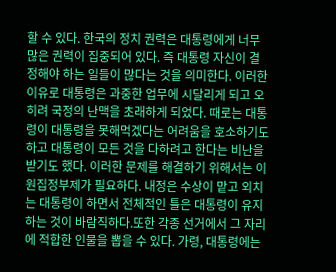할 수 있다. 한국의 정치 권력은 대통령에게 너무 많은 권력이 집중되어 있다. 즉 대통령 자신이 결정해야 하는 일들이 많다는 것을 의미한다. 이러한 이유로 대통령은 과중한 업무에 시달리게 되고 오히려 국정의 난맥을 초래하게 되었다. 때로는 대통령이 대통령을 못해먹겠다는 어려움을 호소하기도 하고 대통령이 모든 것을 다하려고 한다는 비난을 받기도 했다. 이러한 문제를 해결하기 위해서는 이원집정부제가 필요하다. 내정은 수상이 맡고 외치는 대통령이 하면서 전체적인 틀은 대통령이 유지하는 것이 바람직하다.또한 각종 선거에서 그 자리에 적합한 인물을 뽑을 수 있다. 가령, 대통령에는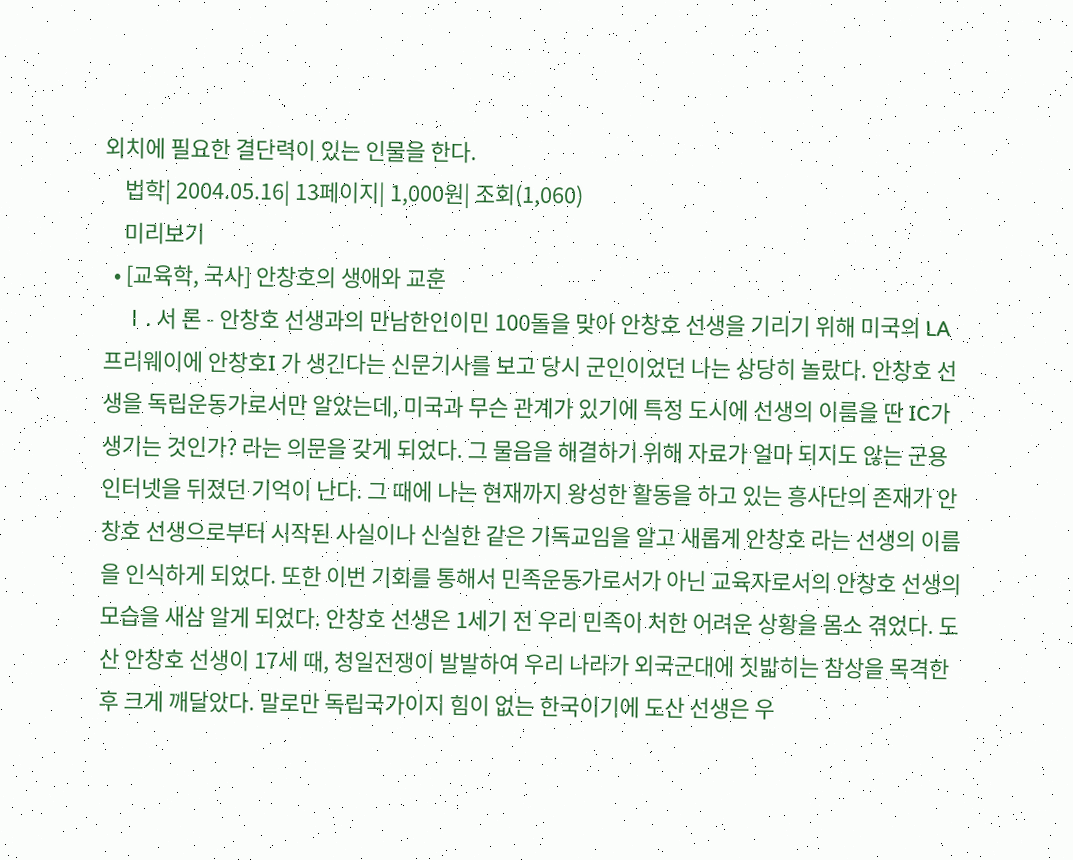외치에 필요한 결단력이 있는 인물을 한다.
    법학| 2004.05.16| 13페이지| 1,000원| 조회(1,060)
    미리보기
  • [교육학, 국사] 안창호의 생애와 교훈
    Ⅰ. 서 론 - 안창호 선생과의 만남한인이민 100돌을 맞아 안창호 선생을 기리기 위해 미국의 LA 프리웨이에 안창호I 가 생긴다는 신문기사를 보고 당시 군인이었던 나는 상당히 놀랐다. 안창호 선생을 독립운동가로서만 알았는데, 미국과 무슨 관계가 있기에 특정 도시에 선생의 이름을 딴 IC가 생기는 것인가? 라는 의문을 갖게 되었다. 그 물음을 해결하기 위해 자료가 얼마 되지도 않는 군용 인터넷을 뒤졌던 기억이 난다. 그 때에 나는 현재까지 왕성한 활동을 하고 있는 흥사단의 존재가 안창호 선생으로부터 시작된 사실이나 신실한 같은 기독교임을 알고 새롭게 안창호 라는 선생의 이름을 인식하게 되었다. 또한 이번 기회를 통해서 민족운동가로서가 아닌 교육자로서의 안창호 선생의 모습을 새삼 알게 되었다. 안창호 선생은 1세기 전 우리 민족이 처한 어려운 상황을 몸소 겪었다. 도산 안창호 선생이 17세 때, 청일전쟁이 발발하여 우리 나라가 외국군대에 짓밟히는 참상을 목격한 후 크게 깨달았다. 말로만 독립국가이지 힘이 없는 한국이기에 도산 선생은 우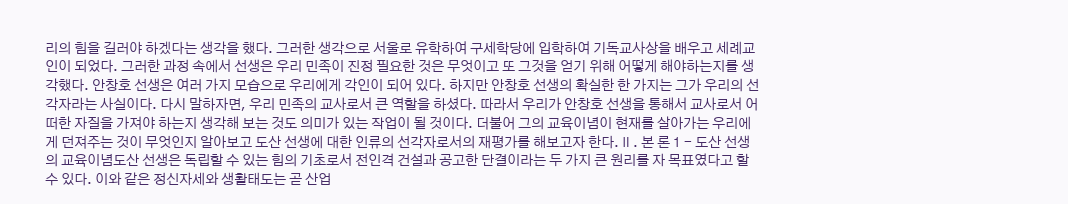리의 힘을 길러야 하겠다는 생각을 했다. 그러한 생각으로 서울로 유학하여 구세학당에 입학하여 기독교사상을 배우고 세례교인이 되었다. 그러한 과정 속에서 선생은 우리 민족이 진정 필요한 것은 무엇이고 또 그것을 얻기 위해 어떻게 해야하는지를 생각했다. 안창호 선생은 여러 가지 모습으로 우리에게 각인이 되어 있다. 하지만 안창호 선생의 확실한 한 가지는 그가 우리의 선각자라는 사실이다. 다시 말하자면, 우리 민족의 교사로서 큰 역할을 하셨다. 따라서 우리가 안창호 선생을 통해서 교사로서 어떠한 자질을 가져야 하는지 생각해 보는 것도 의미가 있는 작업이 될 것이다. 더불어 그의 교육이념이 현재를 살아가는 우리에게 던져주는 것이 무엇인지 알아보고 도산 선생에 대한 인류의 선각자로서의 재평가를 해보고자 한다.Ⅱ. 본 론 1 - 도산 선생의 교육이념도산 선생은 독립할 수 있는 힘의 기초로서 전인격 건설과 공고한 단결이라는 두 가지 큰 원리를 자 목표였다고 할 수 있다. 이와 같은 정신자세와 생활태도는 곧 산업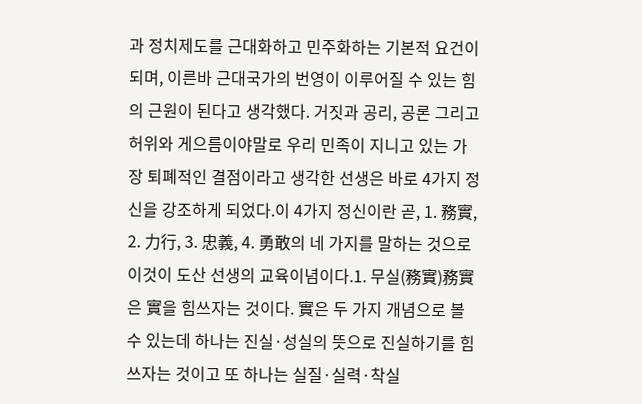과 정치제도를 근대화하고 민주화하는 기본적 요건이 되며, 이른바 근대국가의 번영이 이루어질 수 있는 힘의 근원이 된다고 생각했다. 거짓과 공리, 공론 그리고 허위와 게으름이야말로 우리 민족이 지니고 있는 가장 퇴폐적인 결점이라고 생각한 선생은 바로 4가지 정신을 강조하게 되었다.이 4가지 정신이란 곧, 1. 務實, 2. 力行, 3. 忠義, 4. 勇敢의 네 가지를 말하는 것으로 이것이 도산 선생의 교육이념이다.1. 무실(務實)務實은 實을 힘쓰자는 것이다. 實은 두 가지 개념으로 볼 수 있는데 하나는 진실·성실의 뜻으로 진실하기를 힘쓰자는 것이고 또 하나는 실질·실력·착실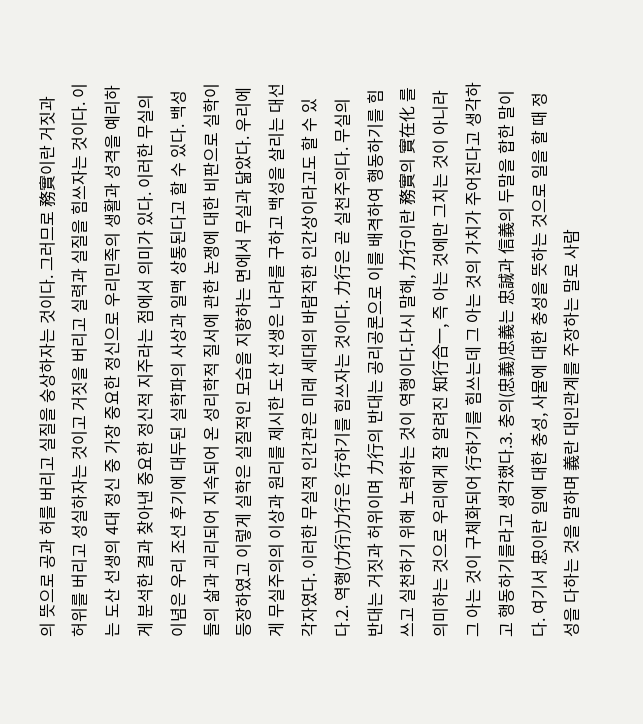의 뜻으로 공과 허를 버리고 실질을 숭상하자는 것이다. 그러므로 務實이란 거짓과 허위를 버리고 성실하자는 것이고 거짓을 버리고 실력과 실질을 힘쓰자는 것이다. 이는 도산 선생의 4대 정신 중 가장 중요한 정신으로 우리민족의 생활과 성격을 예리하게 분석한 결과 찾아낸 중요한 정신적 지주라는 점에서 의미가 있다. 이러한 무실의 이념은 우리 조선 후기에 대두된 실학파의 사상과 일맥 상통된다고 할 수 있다. 백성들의 삶과 괴리되어 지속되어 온 성리학적 질서에 관한 논쟁에 대한 비판으로 실학이 등장하였고 이렇게 실학은 실질적인 모습을 지향하는 면에서 무실과 닮았다. 우리에게 무실주의의 이상과 원리를 제시한 도산 선생은 나라를 구하고 백성을 살리는 대선각자였다. 이러한 무실적 인간관은 미래 세대의 바람직한 인간상이라고도 할 수 있다.2. 역행(力行)力行은 行하기를 힘쓰자는 것이다. 力行은 곧 실천주의다. 무실의 반대는 거짓과 허위이며 力行의 반대는 공리공론으로 이를 배격하여 행동하기를 힘쓰고 실천하기 위해 노력하는 것이 역행이다.다시 말해, 力行이란 務實의 實在化 를 의미하는 것으로 우리에게 잘 알려진 知行合一, 즉 아는 것에만 그치는 것이 아니라 그 아는 것이 구체화되어 行하기를 힘쓰는데 그 아는 것의 가치가 주어진다고 생각하고 행동하기를라고 생각했다.3. 충의(忠義)忠義는 忠誠과 信義의 두말을 합한 말이다. 여기서 忠이란 일에 대한 충성, 사물에 대한 충성을 뜻하는 것으로 일을 할 때 정성을 다하는 것을 말하며 義란 대인관계를 주장하는 말로 사람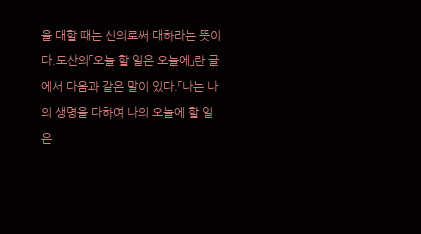을 대할 때는 신의로써 대하라는 뜻이다.도산의「오늘 할 일은 오늘에」란 글에서 다음과 같은 말이 있다.「나는 나의 생명을 다하여 나의 오늘에 할 일은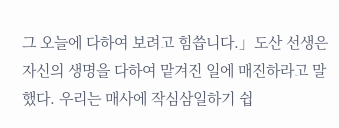그 오늘에 다하여 보려고 힘씁니다.」도산 선생은 자신의 생명을 다하여 맡겨진 일에 매진하라고 말했다. 우리는 매사에 작심삼일하기 쉽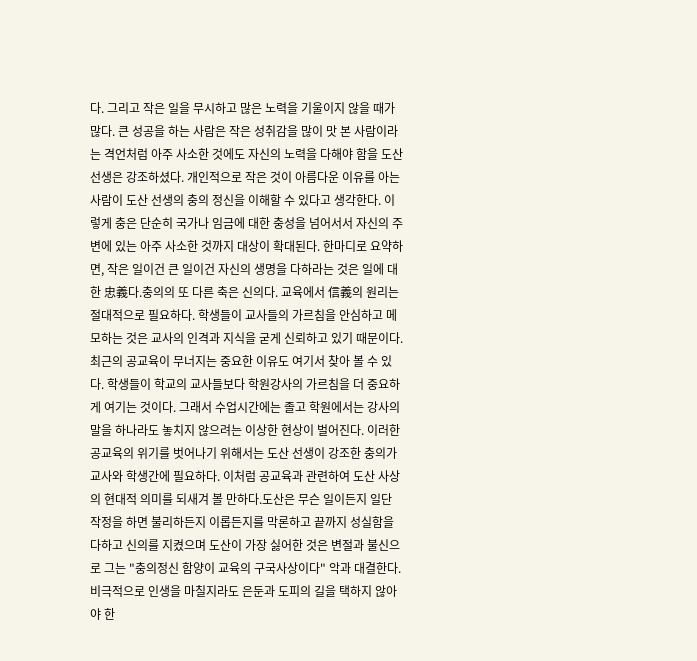다. 그리고 작은 일을 무시하고 많은 노력을 기울이지 않을 때가 많다. 큰 성공을 하는 사람은 작은 성취감을 많이 맛 본 사람이라는 격언처럼 아주 사소한 것에도 자신의 노력을 다해야 함을 도산 선생은 강조하셨다. 개인적으로 작은 것이 아름다운 이유를 아는 사람이 도산 선생의 충의 정신을 이해할 수 있다고 생각한다. 이렇게 충은 단순히 국가나 임금에 대한 충성을 넘어서서 자신의 주변에 있는 아주 사소한 것까지 대상이 확대된다. 한마디로 요약하면, 작은 일이건 큰 일이건 자신의 생명을 다하라는 것은 일에 대한 忠義다.충의의 또 다른 축은 신의다. 교육에서 信義의 원리는 절대적으로 필요하다. 학생들이 교사들의 가르침을 안심하고 메모하는 것은 교사의 인격과 지식을 굳게 신뢰하고 있기 때문이다. 최근의 공교육이 무너지는 중요한 이유도 여기서 찾아 볼 수 있다. 학생들이 학교의 교사들보다 학원강사의 가르침을 더 중요하게 여기는 것이다. 그래서 수업시간에는 졸고 학원에서는 강사의 말을 하나라도 놓치지 않으려는 이상한 현상이 벌어진다. 이러한 공교육의 위기를 벗어나기 위해서는 도산 선생이 강조한 충의가 교사와 학생간에 필요하다. 이처럼 공교육과 관련하여 도산 사상의 현대적 의미를 되새겨 볼 만하다.도산은 무슨 일이든지 일단 작정을 하면 불리하든지 이롭든지를 막론하고 끝까지 성실함을 다하고 신의를 지켰으며 도산이 가장 싫어한 것은 변절과 불신으로 그는 "충의정신 함양이 교육의 구국사상이다" 악과 대결한다. 비극적으로 인생을 마칠지라도 은둔과 도피의 길을 택하지 않아야 한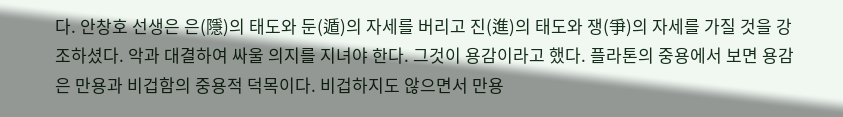다. 안창호 선생은 은(隱)의 태도와 둔(遁)의 자세를 버리고 진(進)의 태도와 쟁(爭)의 자세를 가질 것을 강조하셨다. 악과 대결하여 싸울 의지를 지녀야 한다. 그것이 용감이라고 했다. 플라톤의 중용에서 보면 용감은 만용과 비겁함의 중용적 덕목이다. 비겁하지도 않으면서 만용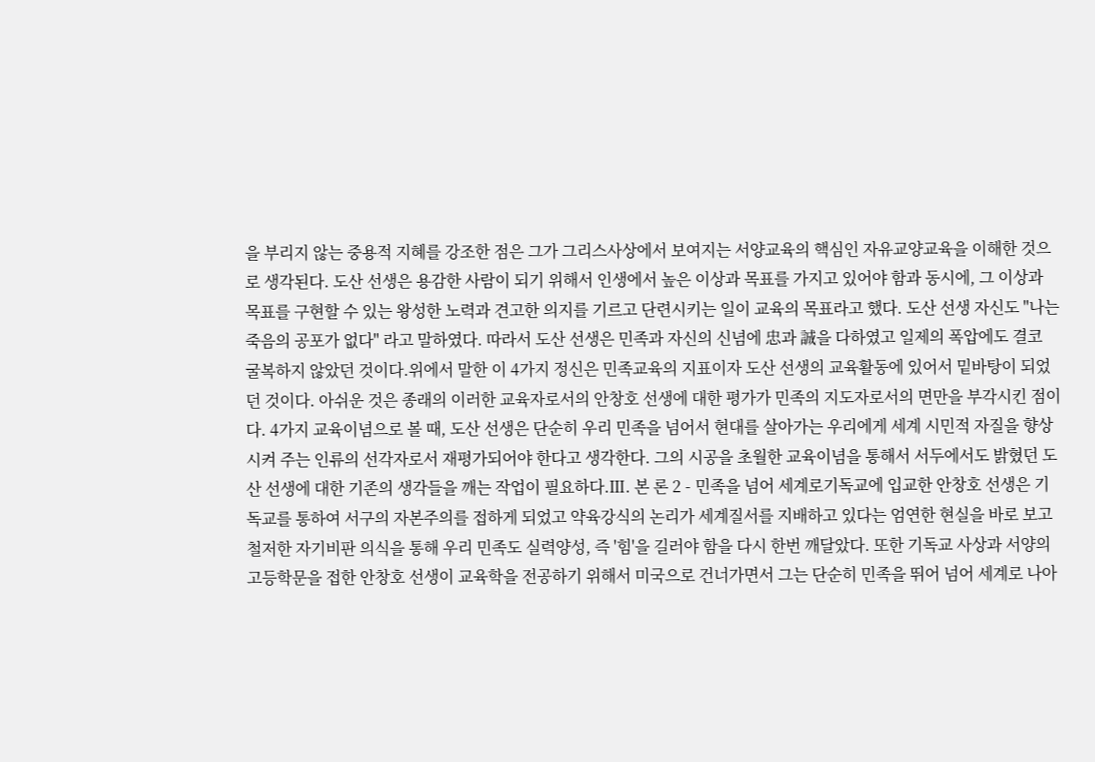을 부리지 않는 중용적 지혜를 강조한 점은 그가 그리스사상에서 보여지는 서양교육의 핵심인 자유교양교육을 이해한 것으로 생각된다. 도산 선생은 용감한 사람이 되기 위해서 인생에서 높은 이상과 목표를 가지고 있어야 함과 동시에, 그 이상과 목표를 구현할 수 있는 왕성한 노력과 견고한 의지를 기르고 단련시키는 일이 교육의 목표라고 했다. 도산 선생 자신도 "나는 죽음의 공포가 없다" 라고 말하였다. 따라서 도산 선생은 민족과 자신의 신념에 忠과 誠을 다하였고 일제의 폭압에도 결코 굴복하지 않았던 것이다.위에서 말한 이 4가지 정신은 민족교육의 지표이자 도산 선생의 교육활동에 있어서 밑바탕이 되었던 것이다. 아쉬운 것은 종래의 이러한 교육자로서의 안창호 선생에 대한 평가가 민족의 지도자로서의 면만을 부각시킨 점이다. 4가지 교육이념으로 볼 때, 도산 선생은 단순히 우리 민족을 넘어서 현대를 살아가는 우리에게 세계 시민적 자질을 향상시켜 주는 인류의 선각자로서 재평가되어야 한다고 생각한다. 그의 시공을 초월한 교육이념을 통해서 서두에서도 밝혔던 도산 선생에 대한 기존의 생각들을 깨는 작업이 필요하다.Ⅲ. 본 론 2 - 민족을 넘어 세계로기독교에 입교한 안창호 선생은 기독교를 통하여 서구의 자본주의를 접하게 되었고 약육강식의 논리가 세계질서를 지배하고 있다는 엄연한 현실을 바로 보고 철저한 자기비판 의식을 통해 우리 민족도 실력양성, 즉 '힘'을 길러야 함을 다시 한번 깨달았다. 또한 기독교 사상과 서양의 고등학문을 접한 안창호 선생이 교육학을 전공하기 위해서 미국으로 건너가면서 그는 단순히 민족을 뛰어 넘어 세계로 나아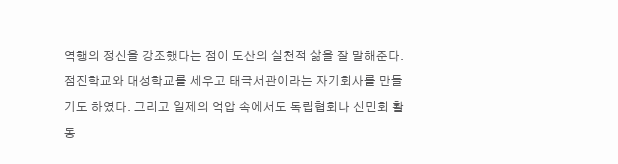역행의 정신을 강조했다는 점이 도산의 실천적 삶을 잘 말해준다. 점진학교와 대성학교를 세우고 태극서관이라는 자기회사를 만들기도 하였다. 그리고 일제의 억압 속에서도 독립협회나 신민회 활동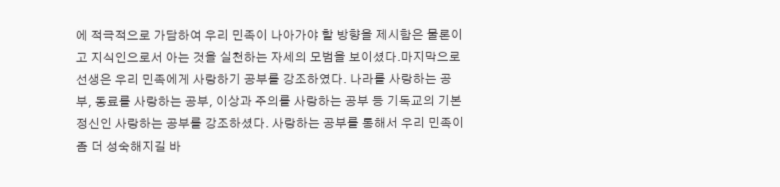에 적극적으로 가담하여 우리 민족이 나아가야 할 방향을 제시함은 물론이고 지식인으로서 아는 것을 실천하는 자세의 모범을 보이셨다.마지막으로 선생은 우리 민족에게 사랑하기 공부를 강조하였다. 나라를 사랑하는 공부, 동료를 사랑하는 공부, 이상과 주의를 사랑하는 공부 등 기독교의 기본정신인 사랑하는 공부를 강조하셨다. 사랑하는 공부를 통해서 우리 민족이 좀 더 성숙해지길 바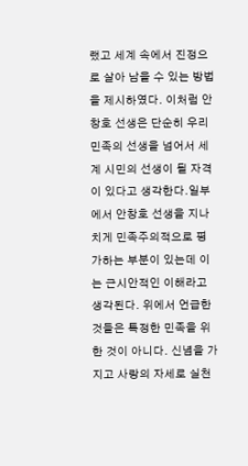랬고 세계 속에서 진정으로 살아 남을 수 있는 방법을 제시하였다. 이처럼 안창호 선생은 단순히 우리 민족의 선생을 넘어서 세계 시민의 선생이 될 자격이 있다고 생각한다.일부에서 안창호 선생을 지나치게 민족주의적으로 평가하는 부분이 있는데 이는 근시안적인 이해라고 생각된다. 위에서 언급한 것들은 특정한 민족을 위한 것이 아니다. 신념을 가지고 사랑의 자세로 실천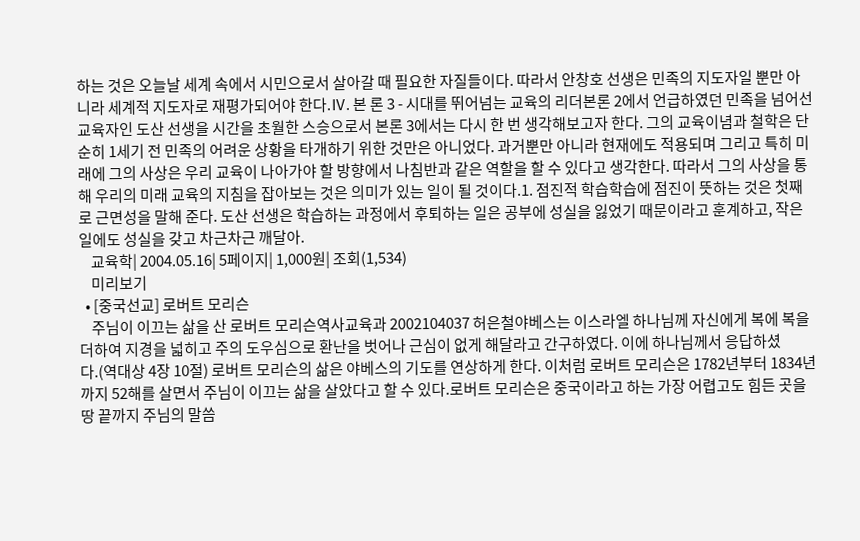하는 것은 오늘날 세계 속에서 시민으로서 살아갈 때 필요한 자질들이다. 따라서 안창호 선생은 민족의 지도자일 뿐만 아니라 세계적 지도자로 재평가되어야 한다.Ⅳ. 본 론 3 - 시대를 뛰어넘는 교육의 리더본론 2에서 언급하였던 민족을 넘어선 교육자인 도산 선생을 시간을 초월한 스승으로서 본론 3에서는 다시 한 번 생각해보고자 한다. 그의 교육이념과 철학은 단순히 1세기 전 민족의 어려운 상황을 타개하기 위한 것만은 아니었다. 과거뿐만 아니라 현재에도 적용되며 그리고 특히 미래에 그의 사상은 우리 교육이 나아가야 할 방향에서 나침반과 같은 역할을 할 수 있다고 생각한다. 따라서 그의 사상을 통해 우리의 미래 교육의 지침을 잡아보는 것은 의미가 있는 일이 될 것이다.1. 점진적 학습학습에 점진이 뜻하는 것은 첫째로 근면성을 말해 준다. 도산 선생은 학습하는 과정에서 후퇴하는 일은 공부에 성실을 잃었기 때문이라고 훈계하고, 작은 일에도 성실을 갖고 차근차근 깨달아.
    교육학| 2004.05.16| 5페이지| 1,000원| 조회(1,534)
    미리보기
  • [중국선교] 로버트 모리슨
    주님이 이끄는 삶을 산 로버트 모리슨역사교육과 2002104037 허은철야베스는 이스라엘 하나님께 자신에게 복에 복을 더하여 지경을 넓히고 주의 도우심으로 환난을 벗어나 근심이 없게 해달라고 간구하였다. 이에 하나님께서 응답하셨다.(역대상 4장 10절) 로버트 모리슨의 삶은 야베스의 기도를 연상하게 한다. 이처럼 로버트 모리슨은 1782년부터 1834년까지 52해를 살면서 주님이 이끄는 삶을 살았다고 할 수 있다.로버트 모리슨은 중국이라고 하는 가장 어렵고도 힘든 곳을 땅 끝까지 주님의 말씀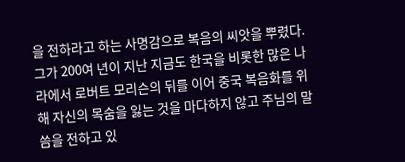을 전하라고 하는 사명감으로 복음의 씨앗을 뿌렸다. 그가 200여 년이 지난 지금도 한국을 비롯한 많은 나라에서 로버트 모리슨의 뒤를 이어 중국 복음화를 위해 자신의 목숨을 잃는 것을 마다하지 않고 주님의 말씀을 전하고 있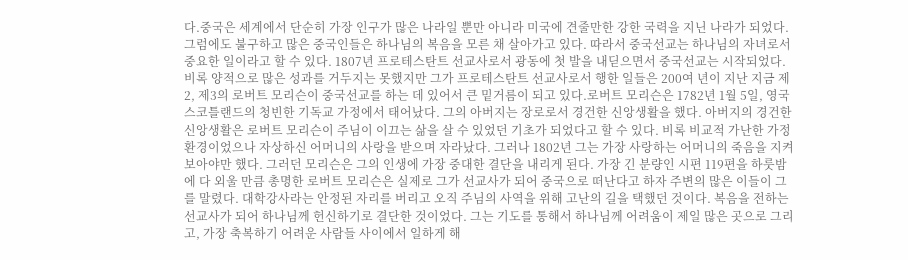다.중국은 세계에서 단순히 가장 인구가 많은 나라일 뿐만 아니라 미국에 견줄만한 강한 국력을 지닌 나라가 되었다. 그럼에도 불구하고 많은 중국인들은 하나님의 복음을 모른 채 살아가고 있다. 따라서 중국선교는 하나님의 자녀로서 중요한 일이라고 할 수 있다. 1807년 프로테스탄트 선교사로서 광동에 첫 발을 내딛으면서 중국선교는 시작되었다. 비록 양적으로 많은 성과를 거두지는 못했지만 그가 프로테스탄트 선교사로서 행한 일들은 200여 년이 지난 지금 제2, 제3의 로버트 모리슨이 중국선교를 하는 데 있어서 큰 밑거름이 되고 있다.로버트 모리슨은 1782년 1월 5일, 영국 스코틀랜드의 청빈한 기독교 가정에서 태어났다. 그의 아버지는 장로로서 경건한 신앙생활을 했다. 아버지의 경건한 신앙생활은 로버트 모리슨이 주님이 이끄는 삶을 살 수 있었던 기초가 되었다고 할 수 있다. 비록 비교적 가난한 가정환경이었으나 자상하신 어머니의 사랑을 받으며 자라났다. 그러나 1802년 그는 가장 사랑하는 어머니의 죽음을 지켜보아야만 했다. 그러던 모리슨은 그의 인생에 가장 중대한 결단을 내리게 된다. 가장 긴 분량인 시편 119편을 하룻밤에 다 외울 만큼 총명한 로버트 모리슨은 실제로 그가 선교사가 되어 중국으로 떠난다고 하자 주변의 많은 이들이 그를 말렸다. 대학강사라는 안정된 자리를 버리고 오직 주님의 사역을 위해 고난의 길을 택했던 것이다. 복음을 전하는 선교사가 되어 하나님께 헌신하기로 결단한 것이었다. 그는 기도를 통해서 하나님께 어려움이 제일 많은 곳으로 그리고, 가장 축복하기 어려운 사람들 사이에서 일하게 해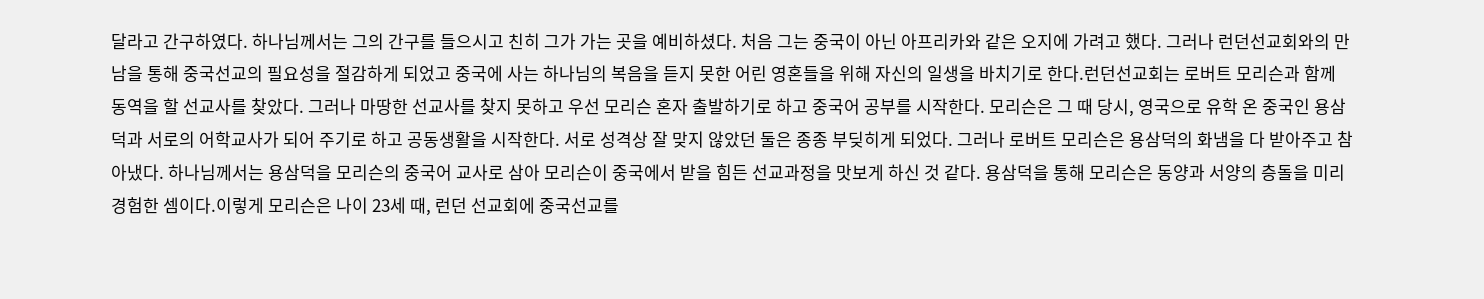달라고 간구하였다. 하나님께서는 그의 간구를 들으시고 친히 그가 가는 곳을 예비하셨다. 처음 그는 중국이 아닌 아프리카와 같은 오지에 가려고 했다. 그러나 런던선교회와의 만남을 통해 중국선교의 필요성을 절감하게 되었고 중국에 사는 하나님의 복음을 듣지 못한 어린 영혼들을 위해 자신의 일생을 바치기로 한다.런던선교회는 로버트 모리슨과 함께 동역을 할 선교사를 찾았다. 그러나 마땅한 선교사를 찾지 못하고 우선 모리슨 혼자 출발하기로 하고 중국어 공부를 시작한다. 모리슨은 그 때 당시, 영국으로 유학 온 중국인 용삼덕과 서로의 어학교사가 되어 주기로 하고 공동생활을 시작한다. 서로 성격상 잘 맞지 않았던 둘은 종종 부딪히게 되었다. 그러나 로버트 모리슨은 용삼덕의 화냄을 다 받아주고 참아냈다. 하나님께서는 용삼덕을 모리슨의 중국어 교사로 삼아 모리슨이 중국에서 받을 힘든 선교과정을 맛보게 하신 것 같다. 용삼덕을 통해 모리슨은 동양과 서양의 층돌을 미리 경험한 셈이다.이렇게 모리슨은 나이 23세 때, 런던 선교회에 중국선교를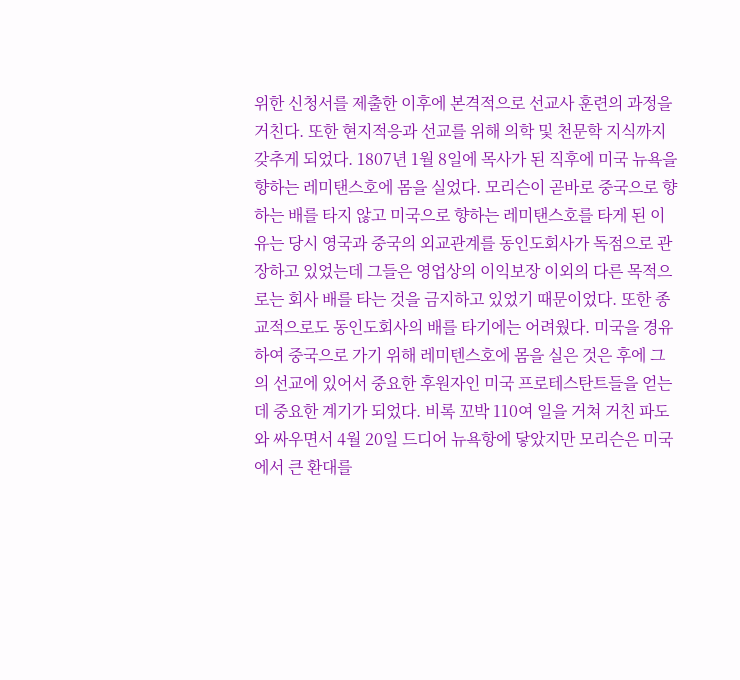위한 신청서를 제출한 이후에 본격적으로 선교사 훈련의 과정을 거친다. 또한 현지적응과 선교를 위해 의학 및 천문학 지식까지 갖추게 되었다. 1807년 1월 8일에 목사가 된 직후에 미국 뉴욕을 향하는 레미탠스호에 몸을 실었다. 모리슨이 곧바로 중국으로 향하는 배를 타지 않고 미국으로 향하는 레미탠스호를 타게 된 이유는 당시 영국과 중국의 외교관계를 동인도회사가 독점으로 관장하고 있었는데 그들은 영업상의 이익보장 이외의 다른 목적으로는 회사 배를 타는 것을 금지하고 있었기 때문이었다. 또한 종교적으로도 동인도회사의 배를 타기에는 어려웠다. 미국을 경유하여 중국으로 가기 위해 레미텐스호에 몸을 실은 것은 후에 그의 선교에 있어서 중요한 후원자인 미국 프로테스탄트들을 얻는 데 중요한 계기가 되었다. 비록 꼬박 110여 일을 거쳐 거친 파도와 싸우면서 4월 20일 드디어 뉴욕항에 닿았지만 모리슨은 미국에서 큰 환대를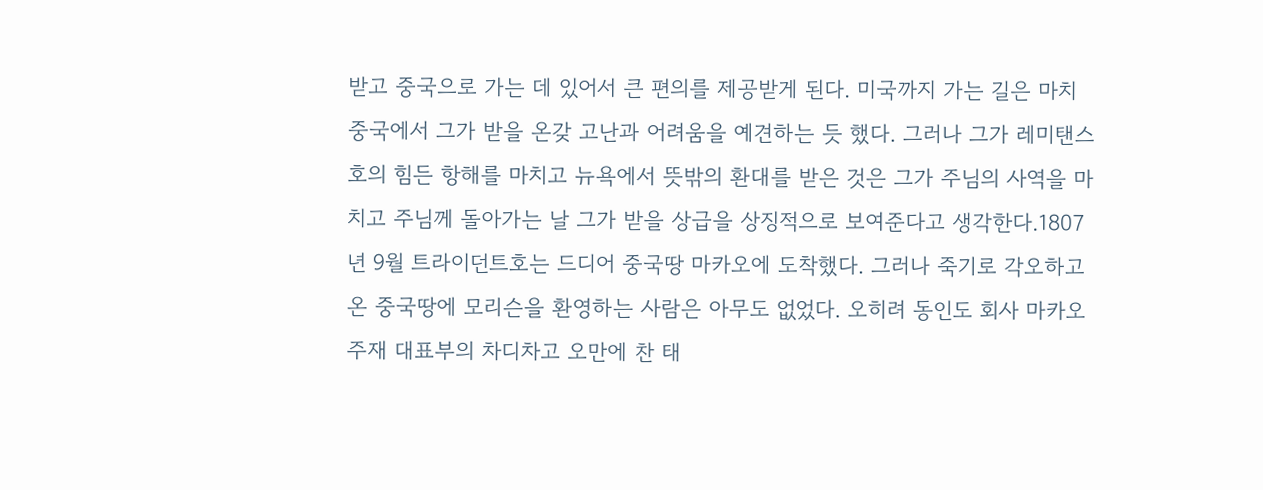받고 중국으로 가는 데 있어서 큰 편의를 제공받게 된다. 미국까지 가는 길은 마치 중국에서 그가 받을 온갖 고난과 어려움을 예견하는 듯 했다. 그러나 그가 레미탠스호의 힘든 항해를 마치고 뉴욕에서 뜻밖의 환대를 받은 것은 그가 주님의 사역을 마치고 주님께 돌아가는 날 그가 받을 상급을 상징적으로 보여준다고 생각한다.1807년 9월 트라이던트호는 드디어 중국땅 마카오에 도착했다. 그러나 죽기로 각오하고 온 중국땅에 모리슨을 환영하는 사람은 아무도 없었다. 오히려 동인도 회사 마카오 주재 대표부의 차디차고 오만에 찬 태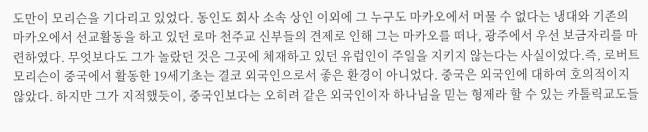도만이 모리슨을 기다리고 있었다. 동인도 회사 소속 상인 이외에 그 누구도 마카오에서 머물 수 없다는 냉대와 기존의 마카오에서 선교활동을 하고 있던 로마 천주교 신부들의 견제로 인해 그는 마카오를 떠나, 광주에서 우선 보금자리를 마련하였다. 무엇보다도 그가 놀랐던 것은 그곳에 체재하고 있던 유럽인이 주일을 지키지 않는다는 사실이었다.즉, 로버트 모리슨이 중국에서 활동한 19세기초는 결코 외국인으로서 좋은 환경이 아니었다. 중국은 외국인에 대하여 호의적이지 않았다. 하지만 그가 지적했듯이, 중국인보다는 오히려 같은 외국인이자 하나님을 믿는 형제라 할 수 있는 카톨릭교도들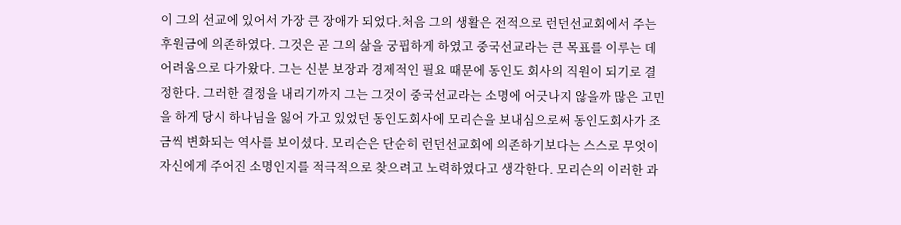이 그의 선교에 있어서 가장 큰 장애가 되었다.처음 그의 생활은 전적으로 런던선교회에서 주는 후원금에 의존하였다. 그것은 곧 그의 삶을 궁핍하게 하였고 중국선교라는 큰 목표를 이루는 데 어려움으로 다가왔다. 그는 신분 보장과 경제적인 필요 때문에 동인도 회사의 직원이 되기로 결정한다. 그러한 결정을 내리기까지 그는 그것이 중국선교라는 소명에 어긋나지 않을까 많은 고민을 하게 당시 하나님을 잃어 가고 있었던 동인도회사에 모리슨을 보내심으로써 동인도회사가 조금씩 변화되는 역사를 보이셨다. 모리슨은 단순히 런던선교회에 의존하기보다는 스스로 무엇이 자신에게 주어진 소명인지를 적극적으로 찾으려고 노력하였다고 생각한다. 모리슨의 이러한 과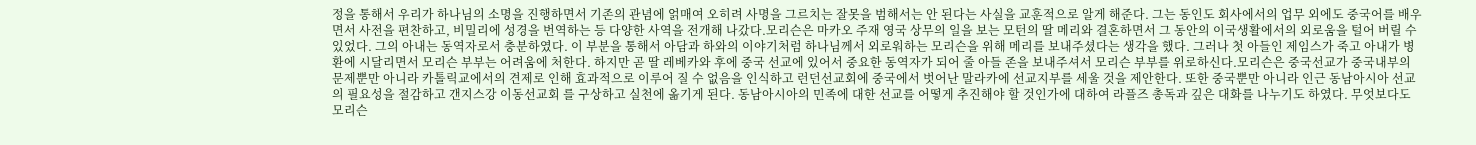정을 통해서 우리가 하나님의 소명을 진행하면서 기존의 관념에 얽매여 오히려 사명을 그르치는 잘못을 범해서는 안 된다는 사실을 교훈적으로 알게 해준다. 그는 동인도 회사에서의 업무 외에도 중국어를 배우면서 사전을 편찬하고, 비밀리에 성경을 번역하는 등 다양한 사역을 전개해 나갔다.모리슨은 마카오 주재 영국 상무의 일을 보는 모턴의 딸 메리와 결혼하면서 그 동안의 이국생활에서의 외로움을 털어 버릴 수 있었다. 그의 아내는 동역자로서 충분하였다. 이 부분을 통해서 아담과 하와의 이야기처럼 하나님께서 외로워하는 모리슨을 위해 메리를 보내주셨다는 생각을 했다. 그러나 첫 아들인 제임스가 죽고 아내가 병환에 시달리면서 모리슨 부부는 어려움에 처한다. 하지만 곧 딸 레베카와 후에 중국 선교에 있어서 중요한 동역자가 되어 줄 아들 존을 보내주셔서 모리슨 부부를 위로하신다.모리슨은 중국선교가 중국내부의 문제뿐만 아니라 카톨릭교에서의 견제로 인해 효과적으로 이루어 질 수 없음을 인식하고 런던선교회에 중국에서 벗어난 말라카에 선교지부를 세울 것을 제안한다. 또한 중국뿐만 아니라 인근 동남아시아 선교의 필요성을 절감하고 갠지스강 이동선교회 를 구상하고 실천에 옮기게 된다. 동남아시아의 민족에 대한 선교를 어떻게 추진해야 할 것인가에 대하여 라플즈 총독과 깊은 대화를 나누기도 하였다. 무엇보다도 모리슨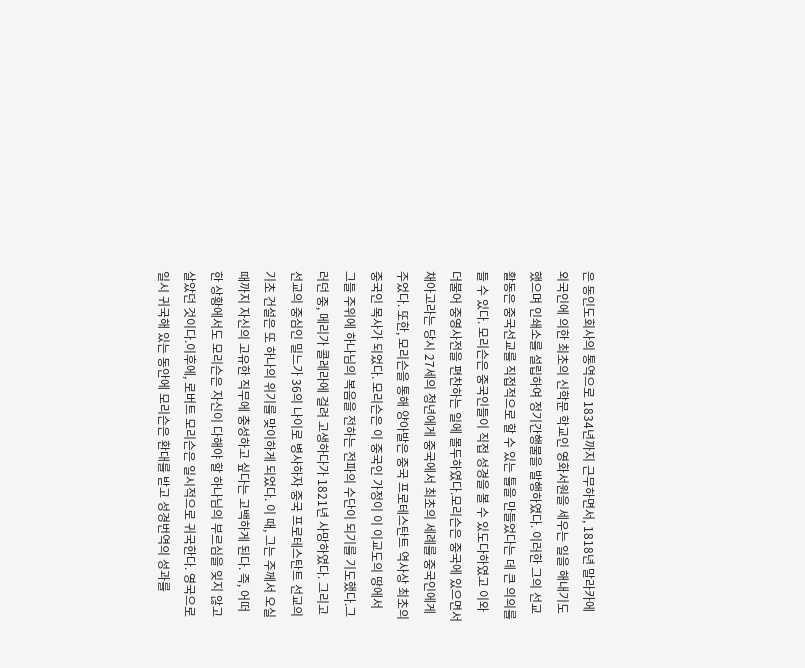은 동인도회사의 통역으로 1834년까지 근무하면서, 1818년 말라카에 외국인에 의한 최초의 신학문 학교인 영화서원을 세우는 일을 해내기도 했으며 인쇄소를 설립하여 정기간행물을 발행하였다. 이러한 그의 선교활동은 중국선교를 직접적으로 할 수 있는 틀을 만들었다는 데 큰 의의를 들 수 있다. 모리슨은 중국인들이 직접 성경을 볼 수 있도다하였고 이와 더불어 중영사전을 편찬하는 일에 몰두하였다.모리슨은 중국에 있으면서 채아고라는 당시 27세의 청년에게 중국에서 최초의 세례를 중국인에게 주었다. 또한, 모리슨을 통해 양아발은 중국 프로테스탄트 역사상 최초의 중국인 목사가 되었다. 모리슨은 이 중국인 가정이 이 이교도의 땅에서 그들 주위에 하나님의 복음을 전하는 전파의 수단이 되기를 기도했다.그러던 중, 메리가 콜레라에 걸려 고생하다가 1821년 사망하였다. 그리고 선교의 중심인 밀느가 36의 나이로 병사하자 중국 프로테스탄트 선교의 기초 건설은 또 하나의 위기를 맞이하게 되었다. 이 때, 그는 주께서 오실 때까지 자신의 고유한 직무에 충성하고 싶다는 고백하게 된다. 즉, 어떠한 상황에서도 모리슨은 자신이 다해야 할 하나님의 부르심을 잊지 않고 살았던 것이다.이후에, 로버트 모리슨은 일시적으로 귀국한다. 영국으로 일시 귀국해 있는 동안에 모리슨은 환대를 받고 성경번역의 성과를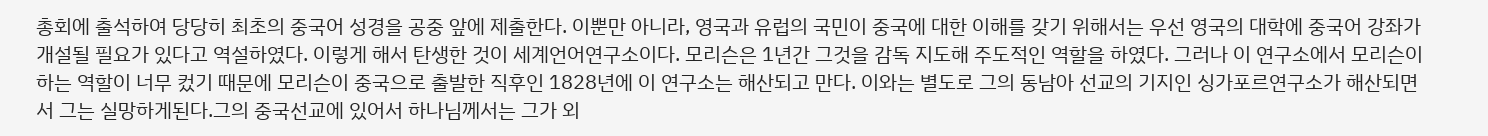총회에 출석하여 당당히 최초의 중국어 성경을 공중 앞에 제출한다. 이뿐만 아니라, 영국과 유럽의 국민이 중국에 대한 이해를 갖기 위해서는 우선 영국의 대학에 중국어 강좌가 개설될 필요가 있다고 역설하였다. 이렇게 해서 탄생한 것이 세계언어연구소이다. 모리슨은 1년간 그것을 감독 지도해 주도적인 역할을 하였다. 그러나 이 연구소에서 모리슨이 하는 역할이 너무 컸기 때문에 모리슨이 중국으로 출발한 직후인 1828년에 이 연구소는 해산되고 만다. 이와는 별도로 그의 동남아 선교의 기지인 싱가포르연구소가 해산되면서 그는 실망하게된다.그의 중국선교에 있어서 하나님께서는 그가 외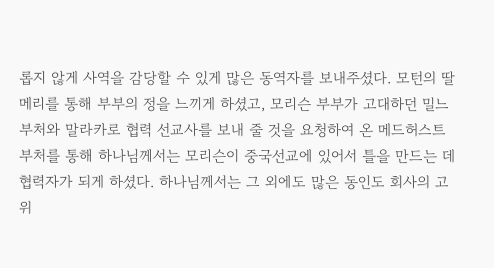롭지 않게 사역을 감당할 수 있게 많은 동역자를 보내주셨다. 모턴의 딸 메리를 통해 부부의 정을 느끼게 하셨고, 모리슨 부부가 고대하던 밀느 부처와 말라카로 협력 선교사를 보내 줄 것을 요청하여 온 메드허스트 부처를 통해 하나님께서는 모리슨이 중국선교에 있어서 틀을 만드는 데 협력자가 되게 하셨다. 하나님께서는 그 외에도 많은 동인도 회사의 고위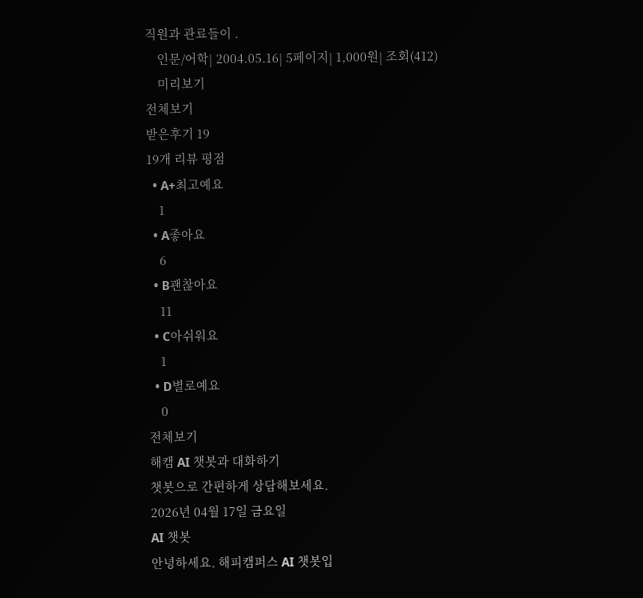직원과 관료들이 .
    인문/어학| 2004.05.16| 5페이지| 1,000원| 조회(412)
    미리보기
전체보기
받은후기 19
19개 리뷰 평점
  • A+최고예요
    1
  • A좋아요
    6
  • B괜찮아요
    11
  • C아쉬워요
    1
  • D별로예요
    0
전체보기
해캠 AI 챗봇과 대화하기
챗봇으로 간편하게 상담해보세요.
2026년 04월 17일 금요일
AI 챗봇
안녕하세요. 해피캠퍼스 AI 챗봇입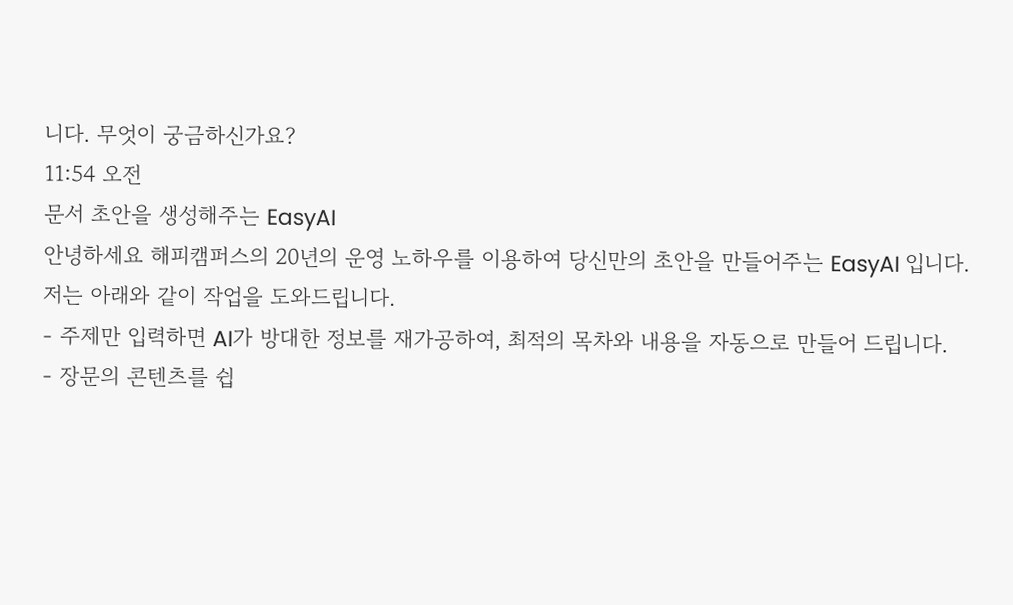니다. 무엇이 궁금하신가요?
11:54 오전
문서 초안을 생성해주는 EasyAI
안녕하세요 해피캠퍼스의 20년의 운영 노하우를 이용하여 당신만의 초안을 만들어주는 EasyAI 입니다.
저는 아래와 같이 작업을 도와드립니다.
- 주제만 입력하면 AI가 방대한 정보를 재가공하여, 최적의 목차와 내용을 자동으로 만들어 드립니다.
- 장문의 콘텐츠를 쉽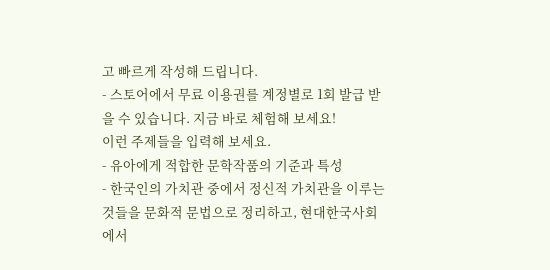고 빠르게 작성해 드립니다.
- 스토어에서 무료 이용권를 계정별로 1회 발급 받을 수 있습니다. 지금 바로 체험해 보세요!
이런 주제들을 입력해 보세요.
- 유아에게 적합한 문학작품의 기준과 특성
- 한국인의 가치관 중에서 정신적 가치관을 이루는 것들을 문화적 문법으로 정리하고, 현대한국사회에서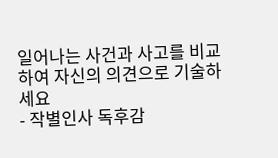일어나는 사건과 사고를 비교하여 자신의 의견으로 기술하세요
- 작별인사 독후감